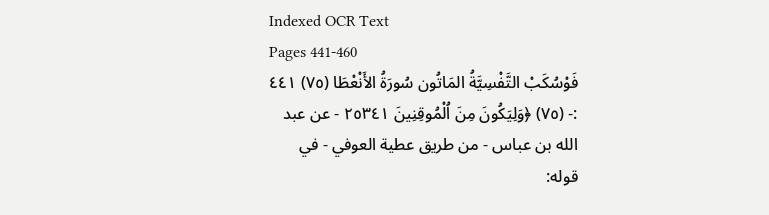Indexed OCR Text
Pages 441-460
فَوْسُكَبْ التَّفْسِيَّةُ المَاتُون سُورَةُ الأَنْعْطَا (٧٥) ٤٤١ :- (٧٥) ﴿وَلِيَكُونَ مِنَ اُلْمُوقِنِينَ ٢٥٣٤١ - عن عبد الله بن عباس - من طريق عطية العوفي - في قوله: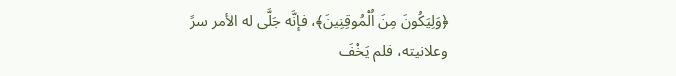﴿وَلِيَكُونَ مِنَ اُلْمُوقِنِينَ﴾، فإنَّه جَلَّى له الأمر سرً وعلانيته، فلم يَخْفَ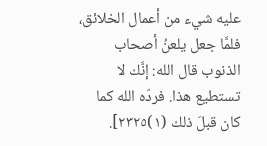عليه شيء من أعمال الخلائق، فلمَّا جعل يلعنُ أصحاب الذنوب قال الله: إنَّك لا تستطيع هذا. فردّه الله كما كان قبلَ ذلك (١)٢٣٢٥].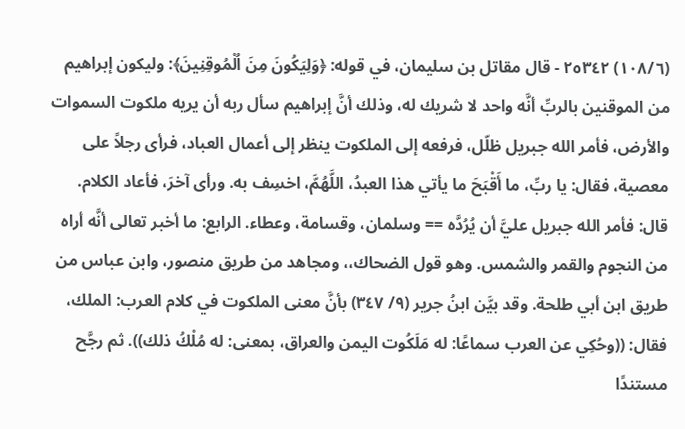(١٠٨/٦) ٢٥٣٤٢ - قال مقاتل بن سليمان، في قوله: ﴿وَلِيَكُونَ مِنَ اُلْمُوقِنِينَ﴾: وليكون إبراهيم من الموقنين بالربِّ أنَّه واحد لا شريك له، وذلك أنَّ إبراهيم سأل ربه أن يريه ملكوت السموات والأرض، فأمر الله جبريل ظلّل، فرفعه إلى الملكوت ينظر إلى أعمال العباد، فرأى رجلاً على معصية، فقال: يا ربِّ، ما أَقْبَحَ ما يأتي هذا العبدُ، اللَّهُمَّ، اخسِف به. ورأى آخرَ، فأعاد الكلام. قال: فأمر الله جبريل عليَّ أن يُرُدَّه == وسلمان، وقسامة، وعطاء. الرابع: ما أخبر تعالى أنَّه أراه من النجوم والقمر والشمس. وهو قول الضحاك،، ومجاهد من طريق منصور، وابن عباس من طريق ابن أبي طلحة. وقد بيَّن ابنُ جرير (٩/ ٣٤٧) بأنَّ معنى الملكوت في كلام العرب: الملك، فقال: ((وحُكِي عن العرب سماعًا: له مَلَكُوت اليمن والعراق، بمعنى: له مُلْكُ ذلك)). ثم رجَّح مستندًا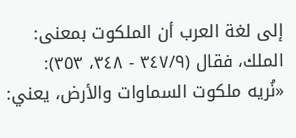إلى لغة العرب أن الملكوت بمعنى: الملك، فقال (٣٤٧/٩ - ٣٤٨، ٣٥٣): «نُريه ملكوت السماوات والأرض، يعني: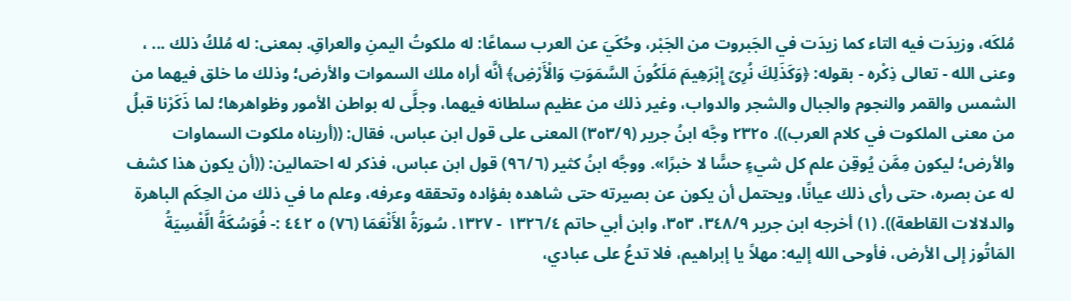مُلكَه، وزيدَت فيه التاء كما زيدَت في الجَبروت من الجَبْر، وحُكَيَ عن العرب سماعًا: له ملكوتُ اليمنِ والعراقِ. بمعنى: له مُلكُ ذلك ... ، وعنى الله - تعالى ذِكْره - بقوله: ﴿وَكَذَلِكَ نُرِىّ إِبْرَهِيمَ مَلَكُونَ السَّمَوَتِ وَالْأَرْضِ﴾ أنَّه أراه ملك السموات والأرض؛ وذلك ما خلق فيهما من الشمس والقمر والنجوم والجبال والشجر والدواب، وغير ذلك من عظيم سلطانه فيهما، وجلَّى له بواطن الأمور وظواهرها؛ لما ذَكَرْنا قبلُ من معنى الملكوت في كلام العرب)). ٢٣٢٥ وجَّه ابنُ جرير (٣٥٣/٩) المعنى على قول ابن عباس، فقال: ((أريناه ملكوت السماوات والأرض؛ ليكون مِمَّن يُوقِن علم كل شيءٍ حسًّا لا خبرًا». ووجَّه ابنُ كثير (٩٦/٦) قول ابن عباس، فذكر له احتمالين: ((أن يكون هذا كشف له عن بصره، حتى رأى ذلك عيانًا، ويحتمل أن يكون عن بصيرته حتى شاهده بفؤاده وتحققه وعرفه، وعلم ما في ذلك من الحِكَم الباهرة والدلالات القاطعة)). (١) أخرجه ابن جرير ٣٤٨/٩، ٣٥٣، وابن أبي حاتم ١٣٢٦/٤ - ١٣٢٧. سُورَةُ الأَنْعَمَا (٧٦) ٥ ٤٤٢ :- فُوَسُكَةُ الَّفْسِيَةُ المَاتُوز إلى الأرض، فأوحى الله إليه: مهلاً يا إبراهيم، فلا تدعُ على عبادي،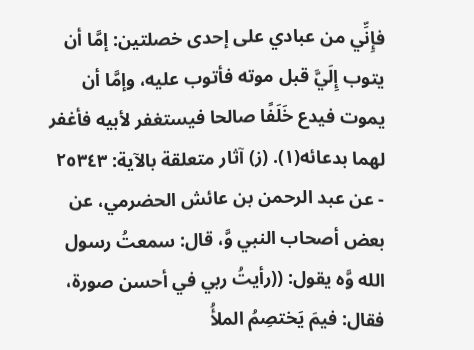فإِنِّي من عبادي على إحدى خصلتين: إمَّا أن يتوب إِلَيَّ قبل موته فأتوب عليه، وإمَّا أن يموت فيدع خَلَفًا صالحا فيستغفر لأبيه فأغفر لهما بدعائه(١). (ز) آثار متعلقة بالآية: ٢٥٣٤٣ - عن عبد الرحمن بن عائش الحضرمي، عن بعض أصحاب النبي وَّ، قال: سمعتُ رسول الله وَّه يقول: ((رأيتُ ربي في أحسن صورة، فقال: فيمَ يَختصِمُ الملأُ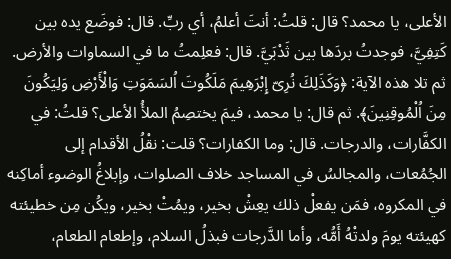الأعلى، يا محمد؟ قال: قلتُ: أنتَ أعلمُ، أي ربِّ. قال: فوضَع يده بين كَتِفِيَّ، فوجدتُ بردَها بين ثَدْبَيَّ. قال: فعلِمتُ ما في السماوات والأرض. ثم تلا هذه الآية: ﴿وَكَذَلِكَ نُرِىّ إِبْرَهِيمَ مَلَكُوتَ اُلسَمَوَتِ وَالْأَرْضِ وَلِيَكُونَ مِنَ اُلْمُوقِنِينَ﴾. ثم قال: يا محمد، فيمَ يختصِمُ الملأُ الأعلى؟ قلتُ: في الكفَّارات، والدرجات. قال: وما الكفارات؟ قلت: نقْلُ الأقدام إلى الجُمُعات، والمجالسُ في المساجد خلاف الصلوات، وإبلاغُ الوضوء أماكِنه في المكروه، فمَن يفعلْ ذلك يعِشْ بخير، ويمُتْ بخير، ويكُن مِن خطيئته كهيئته يومَ ولدتْهُ أَمُّه، وأما الدَّرجات فبذلُ السلام، وإطعام الطعام،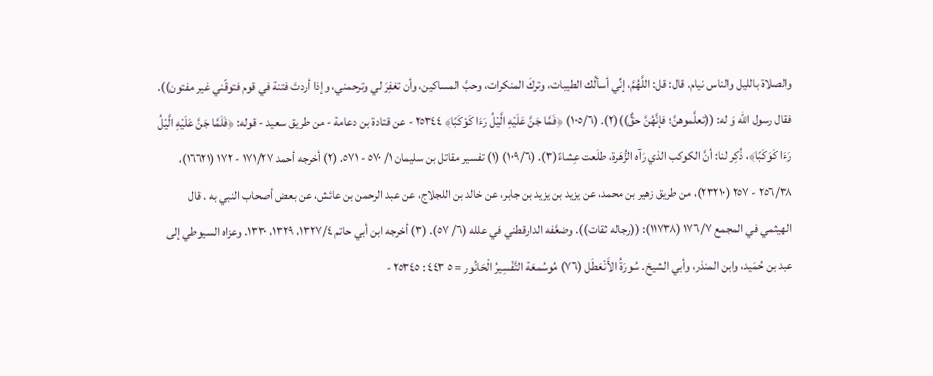والصلاة بالليل والناس نيام. قال: قل: اللَّهُمَّ، إنِّي أسألُك الطيبات، وتركَ المنكرات، وحبَّ المساكين، وأن تغفِرَ لي وترحمني، وإذا أردتَ فتنة في قوم فتوقّني غير مفتون)). فقال رسول الله وَ له: ((تعلَّموهنَّ؛ فإنَّهُنَّ حقٌّ))(٢). (١٠٥/٦) ﴿فَمَّا جَنَّ عَلَيْهِ الَّيْلُ رَءَا كَوْكَبًا﴾ ٢٥٣٤٤ - عن قتادة بن دعامة - من طريق سعيد - قوله: ﴿فَلَمَّا جَنَّ عَلَيْهِ الَّيْلُ رَءَا كَوَكَبًا﴾، ذُكِر لنا: أنَّ الكوكب الذي رَآه الزُّهَرة، طلَعت عِشاءً(٣). (١٠٩/٦) (١) تفسير مقاتل بن سليمان ١/ ٥٧٠ - ٥٧١. (٢) أخرجه أحمد ١٧١/٢٧ - ١٧٢ (١٦٦٢١)، ٢٥٦/٣٨ - ٢٥٧ (٢٣٢١٠)، من طريق زهير بن محمد، عن يزيد بن يزيد بن جابر، عن خالد بن اللجلاج، عن عبد الرحمن بن عائش، عن بعض أصحاب النبي به . قال الهيثمي في المجمع ١٧٦/٧ (١١٧٣٨): ((رجاله ثقات)). وضعَّفه الدارقطني في علله (٦/ ٥٧). (٣) أخرجه ابن أبي حاتم ١٣٢٧/٤، ١٣٢٩، ١٣٣٠. وعزاه السيوطي إلى عبد بن حُمَيد، وابن المنذر، وأبي الشيخ. سُورَةُ الأَنْعَطَل (٧٦) مُوسُمعَة التَّفْسِيرُ الْحَانُور = ٥ ٤٤٣ : ٢٥٣٤٥ -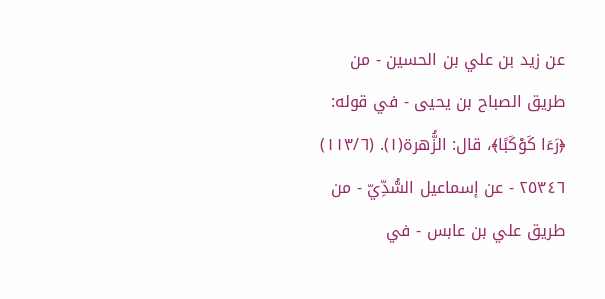عن زيد بن علي بن الحسين - من طريق الصباح بن يحيى - في قوله: ﴿رَءَا كَوْكَبًا﴾، قال: الزُّهرة(١). (١١٣/٦) ٢٥٣٤٦ - عن إسماعيل السُّدِّيّ - من طريق علي بن عابس - في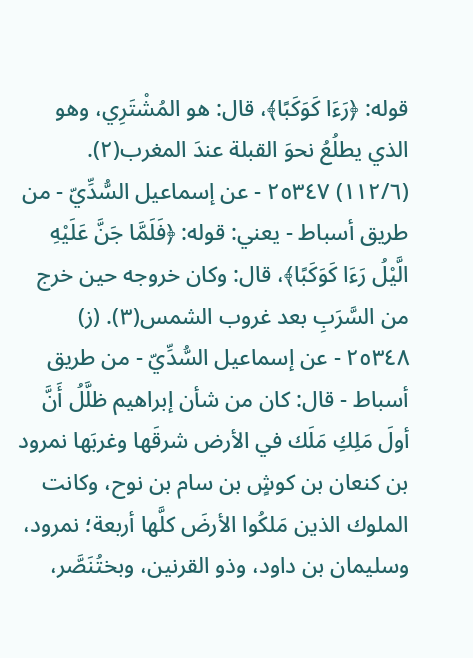قوله: ﴿رَءَا كَوَكَبًا﴾، قال: هو المُشْتَرِي، وهو الذي يطلُعُ نحوَ القبلة عندَ المغرب(٢). (١١٢/٦) ٢٥٣٤٧ - عن إسماعيل السُّدِّيّ - من طريق أسباط - يعني: قوله: ﴿فَلَمَّا جَنَّ عَلَيْهِ الَّيْلُ رَءَا كَوَكَبًا﴾، قال: وكان خروجه حين خرج من السَّرَبِ بعد غروب الشمس(٣). (ز) ٢٥٣٤٨ - عن إسماعيل السُّدِّيّ - من طريق أسباط - قال: كان من شأن إبراهيم ظلَّلُ أَنَّ أولَ مَلِكِ مَلَك في الأرض شرقَها وغربَها نمرود بن كنعان بن كوشٍ بن سام بن نوح، وكانت الملوك الذين مَلكُوا الأرضَ كلَّها أربعة؛ نمرود، وسليمان بن داود، وذو القرنين، وبختُنَصَّر،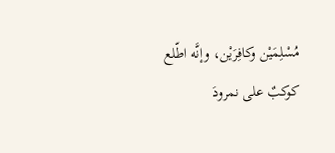مُسْلِمَيْن وكافِرَيْن، وإنَّه اطّلع كوكبٌ على نمرودَ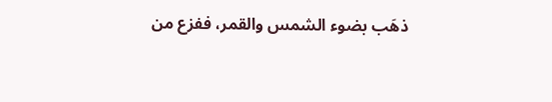ذهَب بضوء الشمس والقمر، ففزع من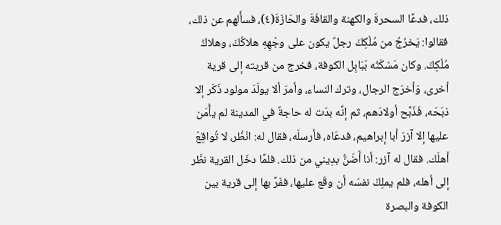ذلك، فدعًا السحرةَ والكهنة والقافَةَ والحَازَةَ(٤)، فسأَلهم عن ذلك، فقالوا: يَخرُجُ من مُلْكِكَ رجلٌ يكون على وجْهِهِ هلاكُكَ، وهلاكُ مُلْكِكَ. وكان مَسْكَنُه بَبَابِل الكوفة، فخرج من قريته إلى قرية أخرى، وَأخرَج الرجال، وترك النساء، وأمرَ ألا يولَدَ مولود ذَكَر إلا ذبَحَه، فَذَبَّح أولادَهم، ثم إنَّه بدَت له حاجةٌ في المدينة لم يأُمَن عليها إلا آزرَ أبا إبراهيم، فدعَاه، فأرسلَه، فقال له: انْظُر، لا تُواقِعْ أهلَك. فقال له آزر: أنا أَضَنُّ بدِيني من ذلك. فلمَّا دخَل القرية نظَر إلى أهله، فلم يملِكْ نفسَه أن وقَع عليها، ففَرَّ بها إلى قرية بين الكوفة والبصرة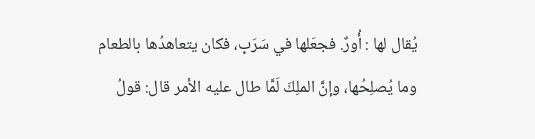يُقال لها : أُورٌ. فجعَلها في سَرَبِ، فكان يتعاهدُها بالطعام وما يُصلِحُها، وإنَّ الملِكَ لَمَّا طال عليه الأمر قال: قولُ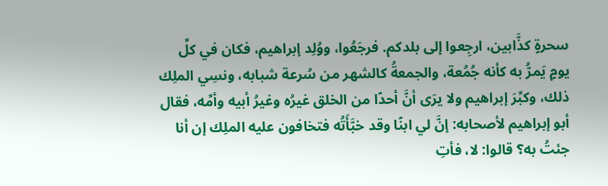سحرةٍ كذَّابين، ارجِعوا إلى بلدكم. فرجَعُوا، ووُلِد إبراهيم، فكان في كلِّ يومٍ يَمرُّ به كأنه جُمُعة، والجمعةُ كالشهر من سُرعة شبابه، ونسِي الملِك ذلك، وكبِّرَ إبراهيم ولا يرَى أنَّ أحدًا من الخلق غيرُه وغيرُ أبيه وأمِّه، فقال أبو إبراهيم لأصحابه: إنَّ لي ابنًا وقد خبَّأَتُه فتخافون عليه الملِك إن أنا جئتُ به؟ قالوا: لا، فأتِ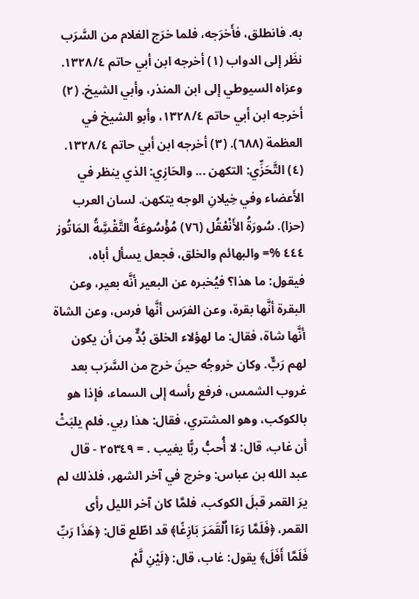به. فانطلق، فأَخرَجه، فلما خرَج الغلام من السَّرَب نظَر إلى الدواب (١) أخرجه ابن أبي حاتم ١٣٢٨/٤. وعزاه السيوطي إلى ابن المنذر، وأبي الشيخ. (٢) أخرجه ابن أبي حاتم ١٣٢٨/٤، وأبو الشيخ في العظمة (٦٨٨). (٣) أخرجه ابن أبي حاتم ١٣٢٨/٤. (٤) التَّحَزِّي: التكهن ... والحَازِي: الذي ينظر في الأَعضاء وفي خِيلانِ الوجه يتكهن. لسان العرب (حزا). سُورَةُ الأَنْعْقُل (٧٦) مُؤْسُوعَةُ التَّقْسَِّةُ المَاتُوز ٤٤٤ %= والبهائم والخلق، فجعل يسأل أباه، فيقول: ما هذا؟ فيُخبره عن البعير أنَّه بعير، وعن البقرة أنَّها بقرة، وعن الفرَس أنَّها فرس، وعن الشاة أنَّها شاة، فقال: ما لهؤلاء الخلق بُدٌّ مِن أن يكون لهم رَبٌّ. وكان خروجُه حينَ خرج من السَّرَب بعد غروب الشمس، فرفع رأسه إلى السماء، فإذا هو بالكوكب، وهو المشتري، فقال: هذا ربي. فلم يلبَثْ أن غاب، قال: لا أُحبُّ ربًّا يغيب . = ٢٥٣٤٩ - قال عبد الله بن عباس: وخرج في آخر الشهر، فلذلك لم يرَ القمر قبلَ الكوكب، فلمَّا كان آخر الليل رأى القمر، ﴿فَلَمَّا رَءَا اُلْقَمَرَ بَازِغًا﴾ قد اطّلع قال: ﴿هَذَا رَبِّ فَلَمَّا أَفَلَ﴾ يقول: غاب، قال: ﴿لَيْنِ لَّمْ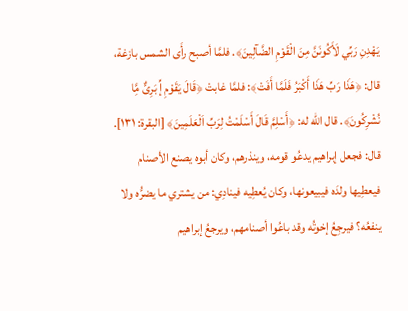يَهْدِنِ رَبِّي لَأَكُونَنَّ مِنَ الْقَوْمِ الضَّآلِينَ﴾. فلمَّا أصبح رأَى الشمس بازغة، قال: ﴿هَذَا رَبِّ هَذَا أَكْبَرُ فَلَمَّا أَفَتْ﴾: فلمَّا غابتْ ﴿قَالَ يَقَوْمِ إِّ بَرِىٌّ مَِّا نُشْرِكُونَ﴾. قال الله له: ﴿أَسْلِمَّ قَالَ أَسْلَمْتُ لِرَبِّ اَلْعَلَمِينَ﴾ [البقرة: ١٣١]. قال: فجعل إبراهيم يدعُو قومه، وينذرهم، وكان أبوه يصنع الأصنام فيعطِيها ولدَه فيبيعونها، وكان يُعطِيه فينادِي: من يشتري ما يضرُّه ولا ينفعُه؟ فيرجِعُ إخوتُه وقد باعُوا أصنامهم، ويرجعُ إبراهيم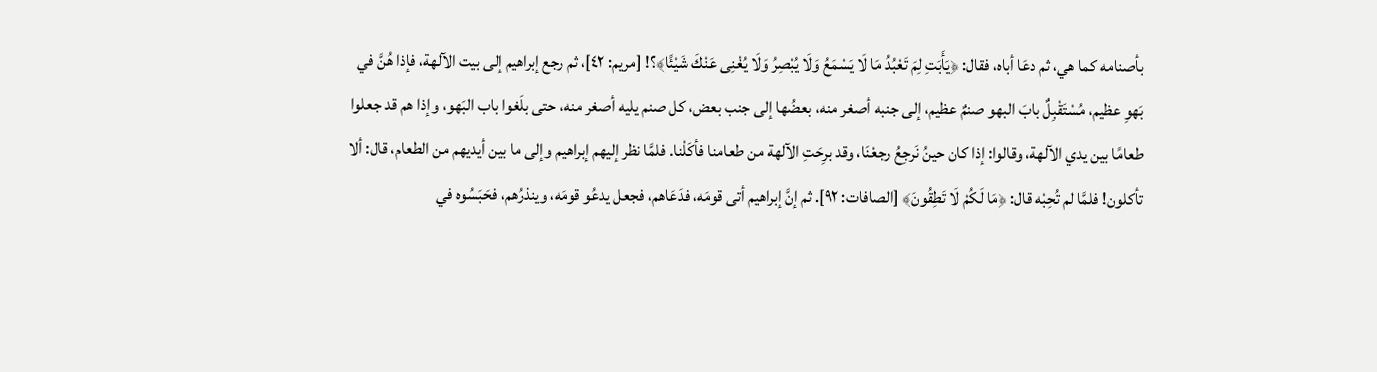بأصنامه كما هي، ثم دعَا أباه، فقال: ﴿يَأَبَتِ لِمَ تَعْبُدُ مَا لَا يَسْمَعُ وَلَا يُبْصِرُ وَلَا يُغْنِى عَنْكَ شَيْئًا﴾؟! [مريم: ٤٢]، ثم رجع إبراهيم إلى بيت الآلهة، فإذا هُنَّ في بَهوِ عظيم، مُسْتَقْبِلٌ بابَ البهو صنمٌ عظيم، إلى جنبه أصغر منه، بعضُها إلى جنب بعض، كل صنم يليه أصغر منه، حتى بلَغوا باب البَهو، وإذا هم قد جعلوا طعامًا بين يدي الآلهة، وقالوا: إذا كان حينُ نَرجِعُ رجعْنَا، وقد برِحَتِ الآلهة من طعامنا فأكَلْنا. فلمَّا نظر إليهم إبراهيم وإلى ما بين أيديهم من الطعام، قال: ألا تأكلون! فلمَّا لم تُحِبْه قال: ﴿مَا لَكُمْ لَا تَطِقُونَ﴾ [الصافات: ٩٢]. ثم إنَّ إبراهيم أتى قومَه، فدَعَاهم، فجعل يدعُو قومَه، وينذرُهم، فحَبَسُوه في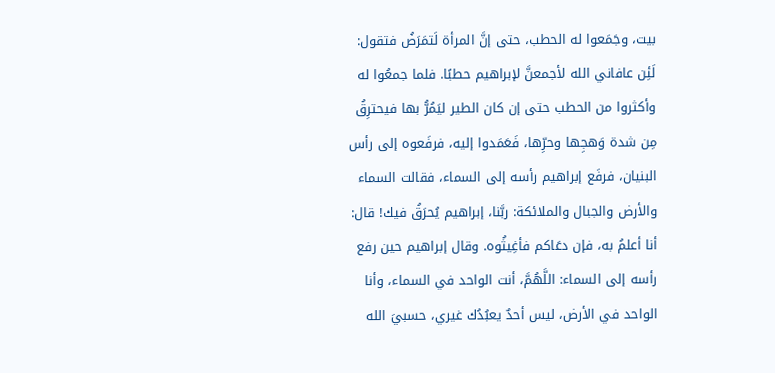بيت، وجَمَعوا له الحطب، حتى إنَّ المرأة لَتمَرَضُ فتقول: لَئِن عافاني الله لأجمعنَّ لإبراهيم حطبًا. فلما جمعُوا له وأكثروا من الحطب حتى إن كان الطير ليَمُرُّ بها فيحترِقُ مِن شدة وَهجِها وحرِّها، فَعَمَدوا إليه، فرفَعوه إلى رأس البنيان، فرفَع إبراهيم رأسه إلى السماء، فقالت السماء والأرض والجبال والملائكة: ربَّنا، إبراهيم يُحرَقُ فيك! قال: أنا أعلمُ به، فإن دعَاكم فأغِيثُوه. وقال إبراهيم حين رفع رأسه إلى السماء: اللَّهُمَّ، أنت الواحد في السماء، وأنا الواحد في الأرض، ليس أحدٌ يعبُدُك غيري، حسبيَ الله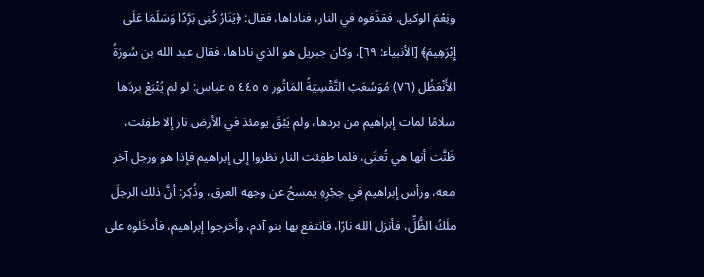ونِعْمَ الوكيل. فقذَفوه في النار، فناداها، فقال: ﴿يَنَارُ كُنِى بَرَّدًا وَسَلَمَا عَلَى إِبْرَهِيمَ﴾ [الأنبياء: ٦٩]. وكان جبريل هو الذي ناداها، فقال عبد الله بن سُورَةُ الأَنْعَظُل (٧٦) مُوَسُعَبْ التَّقْسِيَةُ المَاتُور ٥ ٤٤٥ ٥ عباس: لو لم يُتْبَعْ بردَها سلامًا لمات إبراهيم من بردها، ولم يَبْقَ يومئذ في الأرض نار إلا طفِئت، ظَنَّت أنها هي تُعنَى، فلما طفِئت النار نظروا إلى إبراهيم فإذا هو ورجل آخر معه، ورأس إبراهيم في حِجْرِهِ يمسحُ عن وجهه العرق، وذُكِر: أنَّ ذلك الرجلَ ملَكُ الظُّلِّ، فأنزل الله نارًا، فانتفع بها بنو آدم، وأخرجوا إبراهيم، فأدخَلوه على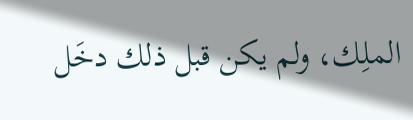الملِك، ولم يكن قبل ذلك دخَل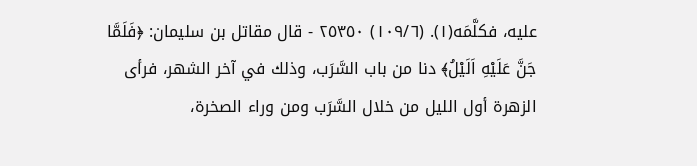عليه، فكلَّمَه(١). (١٠٩/٦) ٢٥٣٥٠ - قال مقاتل بن سليمان: ﴿فَلَمَّا جَنَّ عَلَيْهِ اَلَيْلُ﴾ دنا من باب السَّرَب، وذلك في آخر الشهر، فرأى الزهرة أول الليل من خلال السَّرَب ومن وراء الصخرة،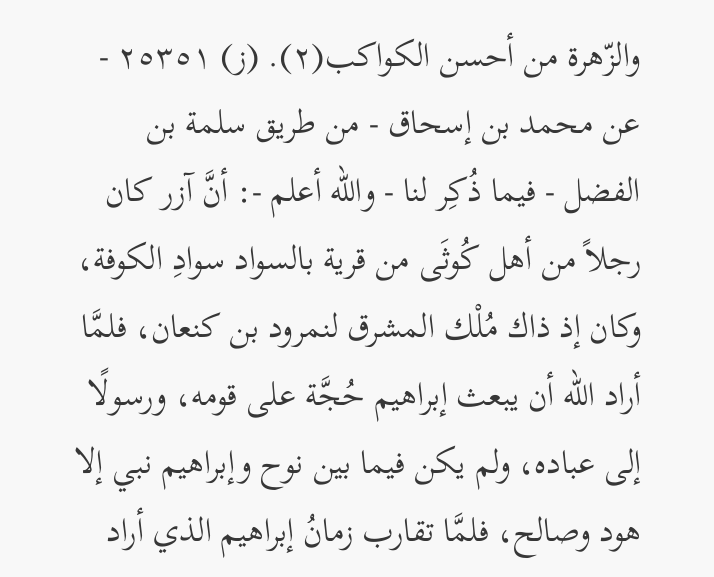والزّهرة من أحسن الكواكب(٢). (ز) ٢٥٣٥١ - عن محمد بن إسحاق - من طريق سلمة بن الفضل - فيما ذُكِر لنا - والله أعلم -: أنَّ آزر كان رجلاً من أهل كُوثَى من قرية بالسواد سوادِ الكوفة، وكان إذ ذاك مُلْك المشرق لنمرود بن كنعان، فلمَّا أراد الله أن يبعث إبراهيم حُجَّة على قومه، ورسولًا إلى عباده، ولم يكن فيما بين نوح وإبراهيم نبي إلا هود وصالح، فلمَّا تقارب زمانُ إبراهيم الذي أراد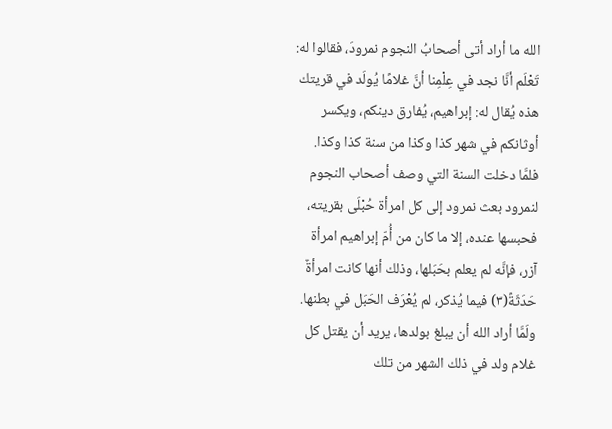الله ما أراد أتى أصحابُ النجوم نمرودَ، فقالوا له: تَعْلَم أنَّا نجد في عِلْمِنا أنَّ غلامًا يُولَد في قريتك هذه يُقال له: إبراهيم، يُفارق دينكم، ويكسر أوثانكم في شهر كذا وكذا من سنة كذا وكذا. فلمَّا دخلت السنة التي وصف أصحاب النجوم لنمرود بعث نمرود إلى كل امرأة حُبْلَى بقريته، فحبسها عنده، إلا ما كان من أُمّ إبراهيم امرأة آزر، فإنَّه لم يعلم بحَبَلها، وذلك أنها كانت امرأةٌ حَدَثَةً(٣) فيما يُذكر، لم يُعْرَف الحَبَل في بطنها. ولَمَّا أراد الله أن يبلغ بولدها، يريد أن يقتل كل غلام ولد في ذلك الشهر من تلك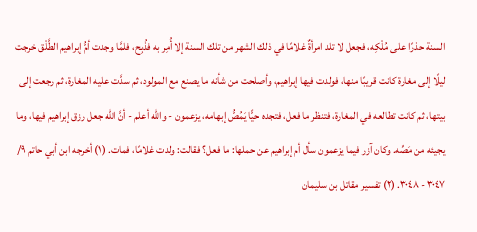السنة حذرًا على مُلْكِه، فجعل لا تلد امرأةٌ غلامًا في ذلك الشهر من تلك السنة إلا أُمِر به فذُبِح، فلمَّا وجدت أمُّ إبراهيم الطَّلْق خرجت ليلًا إلى مغارة كانت قريبًا منها، فولدت فيها إبراهيم، وأصلحت من شأنه ما يصنع مع المولود، ثم سدَّت عليه المغارة، ثم رجعت إلى بيتها، ثم كانت تطالعه في المغارة، فتنظر ما فعل، فتجده حيًّا يَمُصُّ إبهامه، يزعمون - والله أعلم - أنَّ الله جعل رزق إبراهيم فيها، وما يجيئه من مَصِّه. وكان آزر فيما يزعمون سأل أم إبراهيم عن حملها: ما فعل؟ فقالت: ولدت غلامًا، فمات. (١) أخرجه ابن أبي حاتم ٩/ ٣٠٤٧ - ٣٠٤٨. (٢) تفسير مقاتل بن سليمان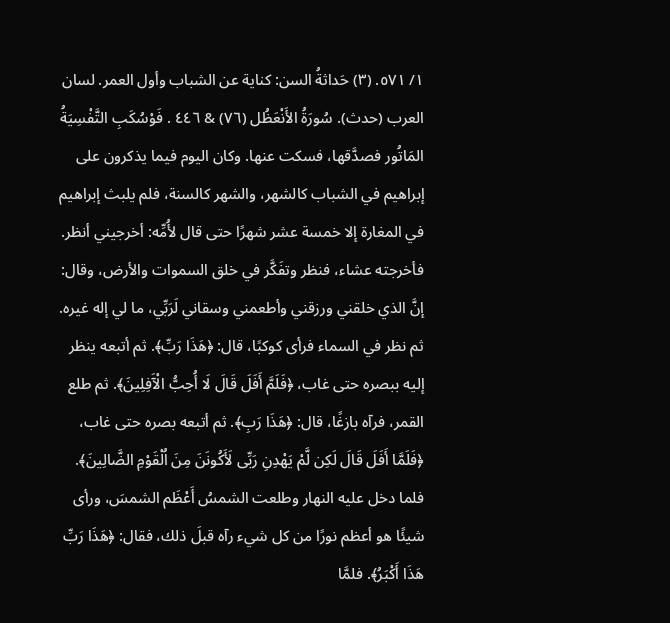١/ ٥٧١. (٣) حَداثةُ السن: كناية عن الشباب وأول العمر. لسان العرب (حدث). سُورَةُ الأَنْعَظُل (٧٦) & ٤٤٦ . فَوْسُكَبِ التَّفْسِيَةُ المَاتُور فصدَّقها، فسكت عنها. وكان اليوم فيما يذكرون على إبراهيم في الشباب كالشهر، والشهر كالسنة، فلم يلبث إبراهيم في المغارة إلا خمسة عشر شهرًا حتى قال لأُمِّه: أخرجيني أنظر. فأخرجته عشاء، فنظر وتفَكَّر في خلق السموات والأرض، وقال: إنَّ الذي خلقني ورزقني وأطعمني وسقاني لَرَبِّي، ما لي إله غيره. ثم نظر في السماء فرأى كوكبًا، قال: ﴿هَذَا رَبِّ﴾. ثم أتبعه ينظر إليه ببصره حتى غاب، ﴿فَلَمَّ أَفَلَ قَالَ لَا أُحِبُّ الْآَفِلِينَ﴾. ثم طلع القمر، فرآه بازغًا، قال: ﴿هَذَا رَبِ﴾. ثم أتبعه بصره حتى غاب، ﴿فَلَمَّا أَفَلَ قَالَ لَكِن لَّمْ يَهْدِنِ رَبِّى لَأَكُونَنَ مِنَ اُلْقَوْمِ الضَّالِينَ﴾. فلما دخل عليه النهار وطلعت الشمسُ أَعْظَم الشمسَ، ورأى شيئًا هو أعظم نورًا من كل شيء رآه قبلَ ذلك، فقال: ﴿هَذَا رَبِّ هَذَا أَكْبَرُ﴾. فلمَّا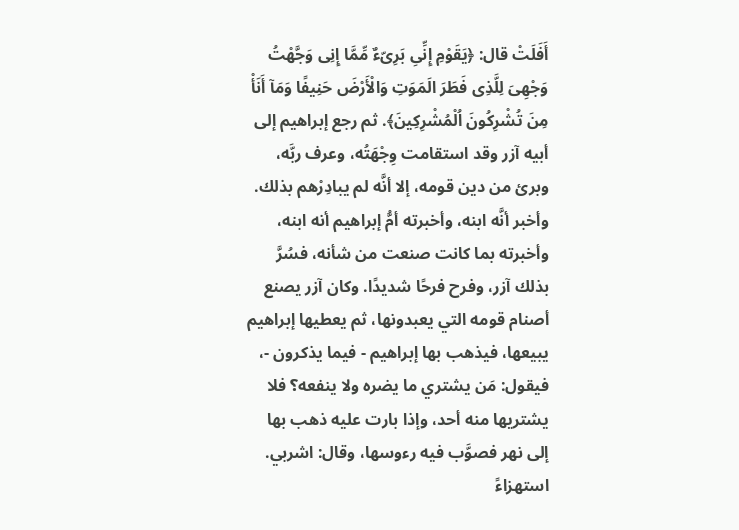أَفَلَتْ قال: ﴿يَقَوْمِ إِنِّىِ بَرِىّءٌ مِّمَّا إِنِى وَجَّهْتُ وَجْهِىَ لِلَّذِى فَطَرَ الَمَوَتِ وَالْأَرْضَ حَنِيفًا وَمَآ أَنَأْ مِنَ تُشْرِكُونَ اُلْمُشْرِكِينَ﴾. ثم رجع إبراهيم إلى أبيه آزر وقد استقامت وِجْهَتُه، وعرف ربَّه، وبرئ من دين قومه، إلا أنَّه لم يبادِرْهم بذلك. وأخبر أنَّه ابنه، وأخبرته أمُّ إبراهيم أنه ابنه، وأخبرته بما كانت صنعت من شأنه، فسُرَّ بذلك آزر، وفرح فرحًا شديدًا. وكان آزر يصنع أصنام قومه التي يعبدونها، ثم يعطيها إبراهيم يبيعها، فيذهب بها إبراهيم - فيما يذكرون -، فيقول: مَن يشتري ما يضره ولا ينفعه؟ فلا يشتريها منه أحد، وإذا بارت عليه ذهب بها إلى نهر فصوَّب فيه رءوسها، وقال: اشربي. استهزاءً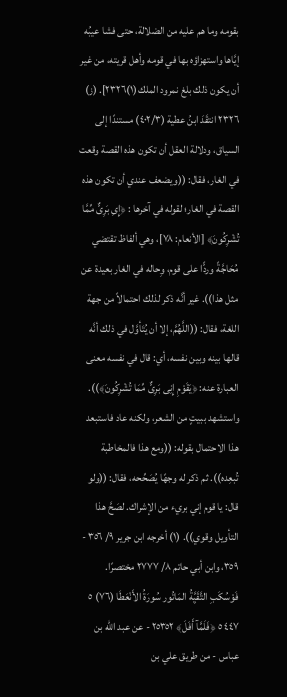بقومه وما هم عليه من الضلالة، حتى فشا عيبُه إيَّاها واستهزاؤه بها في قومه وأهل قريته، من غير أن يكون ذلك بلغ نمرود الملك(١)٢٣٢٦]. (ز) ٢٣٢٦ انتقَدَ ابنُ عطية (٤٠٢/٣) مستندًا إلى السياق، ودلالة العقل أن تكون هذه القصة وقعت في الغار، فقال: ((ويضعف عندي أن تكون هذه القصة في الغار؛ لقوله في آخرها : ﴿إِىِ بَرِىٌّ مِّمَّا تُشْرِكُونَ﴾ [الأنعام: ٧٨]، وهي ألفاظ تقتضي مُحَاجَّةً وردًّا على قوم، وِحاله في الغار بعيدة عن مثل هذا)). غير أنَّه ذكر لذلك احتمالاً من جهة اللغة، فقال: ((اللَّهُمَّ، إلا أن يُتَأوَّل في ذلك أنَّه قالها بينه وبين نفسه، أي: قال في نفسه معنى العبارة عنه: ﴿يَقَوْمِ إِنِى بَرِىٌّ مِّمَا تُشْرِكُونَ﴾)). واستشهد ببيتٍ من الشعر، ولكنه عاد فاستبعد هذا الاحتمال بقوله: ((ومع هذا فالمخاطبة تُبعِده)). ثم ذكر له وجهًا يُصَحِّحه، فقال: ((ولو قال: يا قوم إني بريء من الإشراك. لصَحَّ هذا التأويل وقوي)). (١) أخرجه ابن جرير ٩/ ٣٥٦ - ٣٥٩، وابن أبي حاتم ٨/ ٢٧٧٧ مختصرًا. فَوْسُكَبِ التَّقَيَِّةُ المَاتُور سُورَةُ الأَنْعَطَا (٧٦) ٥ ٤٤٧ ٥ ﴿فَلَمَّآ أَفَلَ﴾ ٢٥٣٥٢ - عن عبد الله بن عباس - من طريق علي بن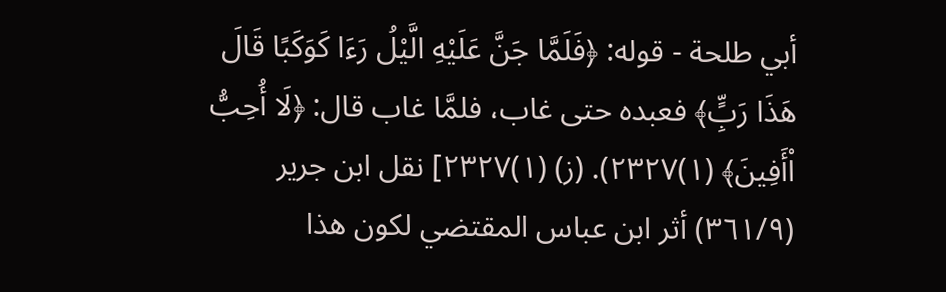أبي طلحة - قوله: ﴿فَلَمَّا جَنَّ عَلَيْهِ الَّيْلُ رَءَا كَوَكَبًا قَالَ هَذَا رَبٍِّ﴾ فعبده حتى غاب، فلمَّا غاب قال: ﴿لَا أُحِبُّ اْأَفِينَ﴾ (١)٢٣٢٧). (ز) (١)٢٣٢٧] نقل ابن جرير (٣٦١/٩) أثر ابن عباس المقتضي لكون هذا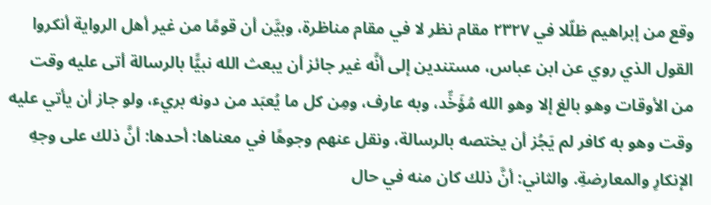وقع من إبراهيم ظلّلا في ٢٣٢٧ مقام نظر لا في مقام مناظرة، وبيَّن أن قومًا من غير أهل الرواية أنكروا القول الذي روي عن ابن عباس، مستندين إلى أنَّه غير جائز أن يبعث الله نبيًّا بالرسالة أتى عليه وقت من الأوقات وهو بالغ إلا وهو الله مُؤَخِّد، وبه عارف، ومِن كل ما يُعبَد من دونه بريء، ولو جاز أن يأتي عليه وقت وهو به كافر لم يَجُز أن يختصه بالرسالة، ونقل عنهم وجوهًا في معناها: أحدها: أنَّ ذلك على وجهِ الإنكارِ والمعارضةِ. والثاني: أنَّ ذلك كان منه في حال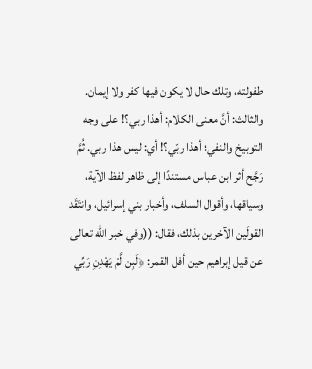طفولته، وتلك حال لا يكون فيها كفر ولا إيمان. والثالث: أنَّ معنى الكلام: أهذا ربي؟! على وجه التوبيخ والنفي؛ أهذا ربّي؟! أي: ليس هذا ربي. ثُمَّ رَجَّح أثر ابن عباس مستندًا إلى ظاهر لفظ الآية، وسياقها، وأقوال السلف، وأخبار بني إسرائيل، وانتَقَد القولَين الآخرين بذلك، فقال: ((وفي خبر الله تعالى عن قيل إبراهيم حين أفل القمر: ﴿لَبِن لَّمْ يَهْدِنِ رَبِّي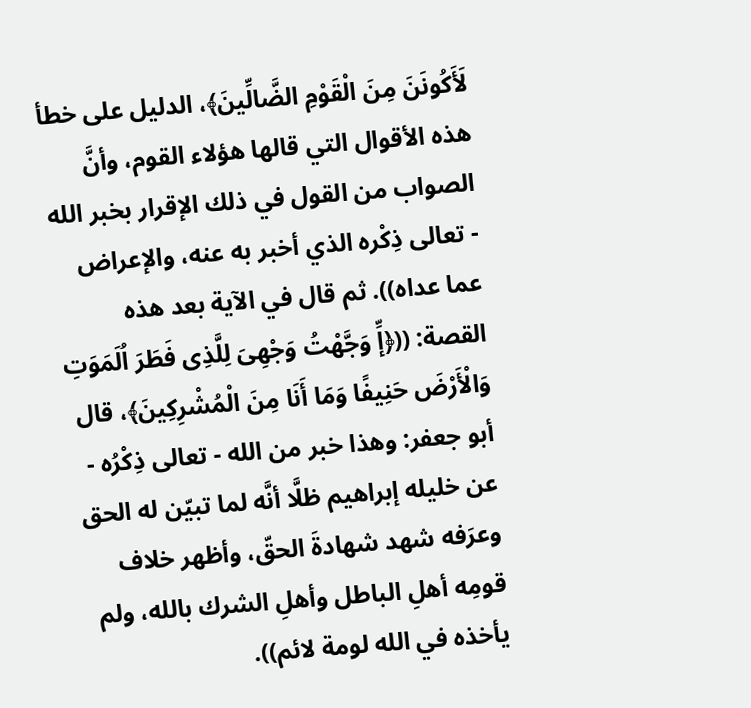لَأَكُونَنَ مِنَ الْقَوْمِ الضَّالِّينَ﴾، الدليل على خطأ هذه الأقوال التي قالها هؤلاء القوم، وأنَّ الصواب من القول في ذلك الإقرار بخبر الله - تعالى ذِكْره الذي أخبر به عنه، والإعراض عما عداه)). ثم قال في الآية بعد هذه القصة: ((﴿إِّ وَجَّهْتُ وَجْهِىَ لِلَّذِى فَطَرَ اُلَمَوَتِ وَالْأَرْضَ حَنِيفًا وَمَا أَنَا مِنَ الْمُشْرِكِينَ﴾، قال أبو جعفر: وهذا خبر من الله - تعالى ذِكْرُه - عن خليله إبراهيم ظلَّا أنَّه لما تبيّن له الحق وعرَفه شهد شهادةَ الحقّ، وأظهر خلاف قومِه أهلِ الباطل وأهلِ الشرك بالله، ولم يأخذه في الله لومة لائم)).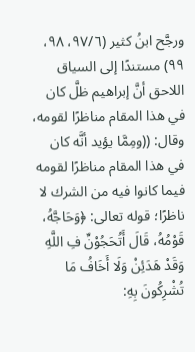ورجَّح ابنُ كثير (٩٧/٦، ٩٨، ٩٩) مستندًا إلى السياق اللاحق أنَّ إبراهيم ظلَّ كان في هذا المقام مناظرًا لقومه، وقال: ((ومِمَّا يؤيد أنَّه كان في هذا المقام مناظرًا لقومه فيما كانوا فيه من الشرك لا ناظرًا؛ قوله تعالى: ﴿وَحَاجَّهُ، قَوْمُهُ، قَالَ أَتُحَجُوْنِّ فِ اللَّهِ وَقَدْ هَدَئِنْ وَلَا أَخَافُ مَا تُشْرِكُونَ بِهِ: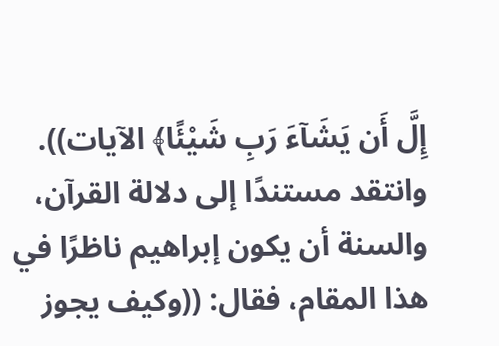إِلَّ أَن يَشَآءَ رَبِ شَيْئًا﴾ الآيات)). وانتقد مستندًا إلى دلالة القرآن، والسنة أن يكون إبراهيم ناظرًا في هذا المقام، فقال: ((وكيف يجوز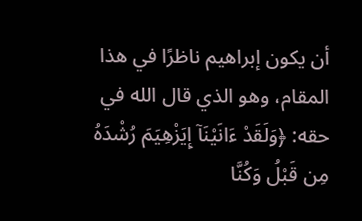أن يكون إبراهيم ناظرًا في هذا المقام، وهو الذي قال الله في حقه: ﴿وَلَقَدْ ءَانَيْنَآ إِيَزْهِيَمَ رُشْدَهُ مِن قَبْلُ وَكُنَّا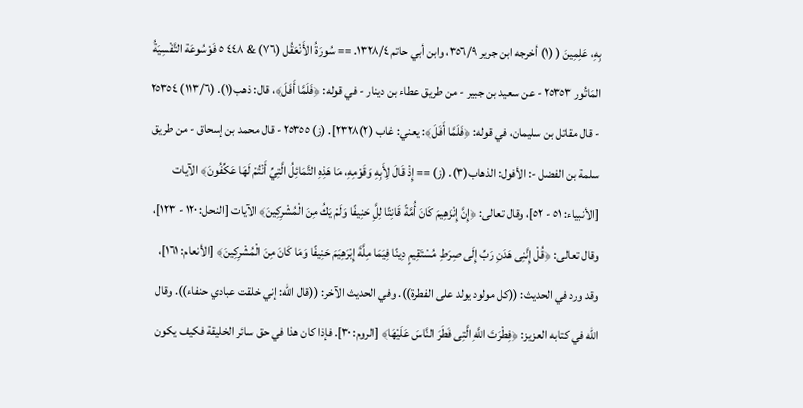بِهِ، عَلِمِينَ ( (١) أخرجه ابن جرير ٣٥٦/٩، وابن أبي حاتم ١٣٢٨/٤. == سُورَةُ الأَنْعَقُل (٧٦) & ٤٤٨ ٥ فَوْسُوعَة التَّفْسِيَةُ المَاتُور ٢٥٣٥٣ - عن سعيد بن جبير - من طريق عطاء بن دينار - في قوله: ﴿فَلَمَّا أَفَلَ﴾، قال: ذهب(١). (١١٣/٦) ٢٥٣٥٤ - قال مقاتل بن سليمان، في قوله: ﴿فَلَمَّا أَفَلَ﴾: يعني: غاب (٢)٢٣٢٨]. (ز) ٢٥٣٥٥ - قال محمد بن إسحاق - من طريق سلمة بن الفضل -: الأفول: الذهاب(٣). (ز) == إِذْ قَالَ لِأَبِهِ وَقَوْمِهِ، مَا هَذِهِ التَّمَائِلُ الَّتِيِّ أَنْتُمْ لَهَا عَكِّفُونَ﴾ الآيات [الأنبياء: ٥١ - ٥٢]، وقال تعالى: ﴿إِنَّ إِنْزَهِيمَ كَانَ أُمَّةً قَانِتًا لِلَِّ حَنِيفًا وَلَمْ يَكُ مِنَ الْمُشْرِكِينَ﴾ الآيات [النحل: ١٢٠ - ١٢٣]، وقال تعالى: ﴿قُلْ إِنَّنِى هَدَنِ رَبِّ إِلَى صِرَطِ مُسْتَقِيمٍ دِينًا فِيَمَا مِلَّةَ إِبْرَهِيَمَ حَنِيفًا وَمَا كَانَ مِنَ الْمُشْرِكِينَ﴾ [الأنعام: ١٦١]، وقد ورد في الحديث: ((كل مولود يولد على الفطرة)). وفي الحديث الآخر: ((قال الله: إني خلقت عبادي حنفاء)). وقال الله في كتابه العزيز: ﴿فِطْرَتَ اللَّهِ الَّتِى فَطَرَ النَّاسَ عَلَيْهَا﴾ [الروم: ٣٠]. فإذا كان هذا في حق سائر الخليقة فكيف يكون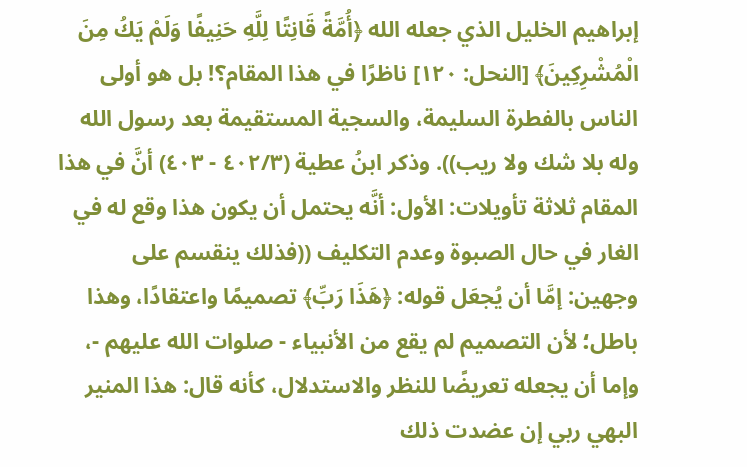إبراهيم الخليل الذي جعله الله ﴿أُمَّةً قَانِتًا لِلَّهِ حَنِيفًا وَلَمْ يَكُ مِنَ الْمُشْرِكِينَ﴾ [النحل: ١٢٠] ناظرًا في هذا المقام؟! بل هو أولى الناس بالفطرة السليمة، والسجية المستقيمة بعد رسول الله وله بلا شك ولا ريب)). وذكر ابنُ عطية (٤٠٢/٣ - ٤٠٣) أنَّ في هذا المقام ثلاثة تأويلات: الأول: أنَّه يحتمل أن يكون هذا وقع له في الغار في حال الصبوة وعدم التكليف ((فذلك ينقسم على وجهين: إمَّا أن يُجعَل قوله: ﴿هَذَا رَبِّ﴾ تصميمًا واعتقادًا، وهذا باطل؛ لأن التصميم لم يقع من الأنبياء - صلوات الله عليهم -، وإما أن يجعله تعريضًا للنظر والاستدلال، كأنه قال: هذا المنير البهي ربي إن عضدت ذلك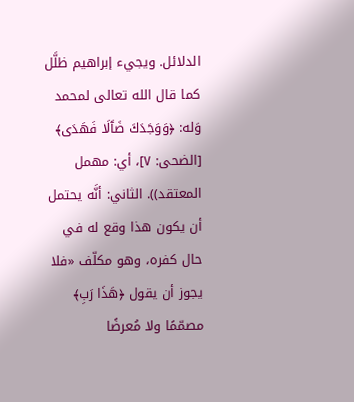الدلائل. ويجيء إبراهيم ظلَّل كما قال الله تعالى لمحمد وَله: ﴿وَوَجَدَكَ ضَآَلَا فَهَدَى﴾ [الضحى: ٧]، أي: مهمل المعتقد)). الثاني: أنَّه يحتمل أن يكون هذا وقع له في حال كفره، وهو مكلّف «فلا يجوز أن يقول ﴿هَذَا رَبِ﴾ مصمّمًا ولا مُعرضًا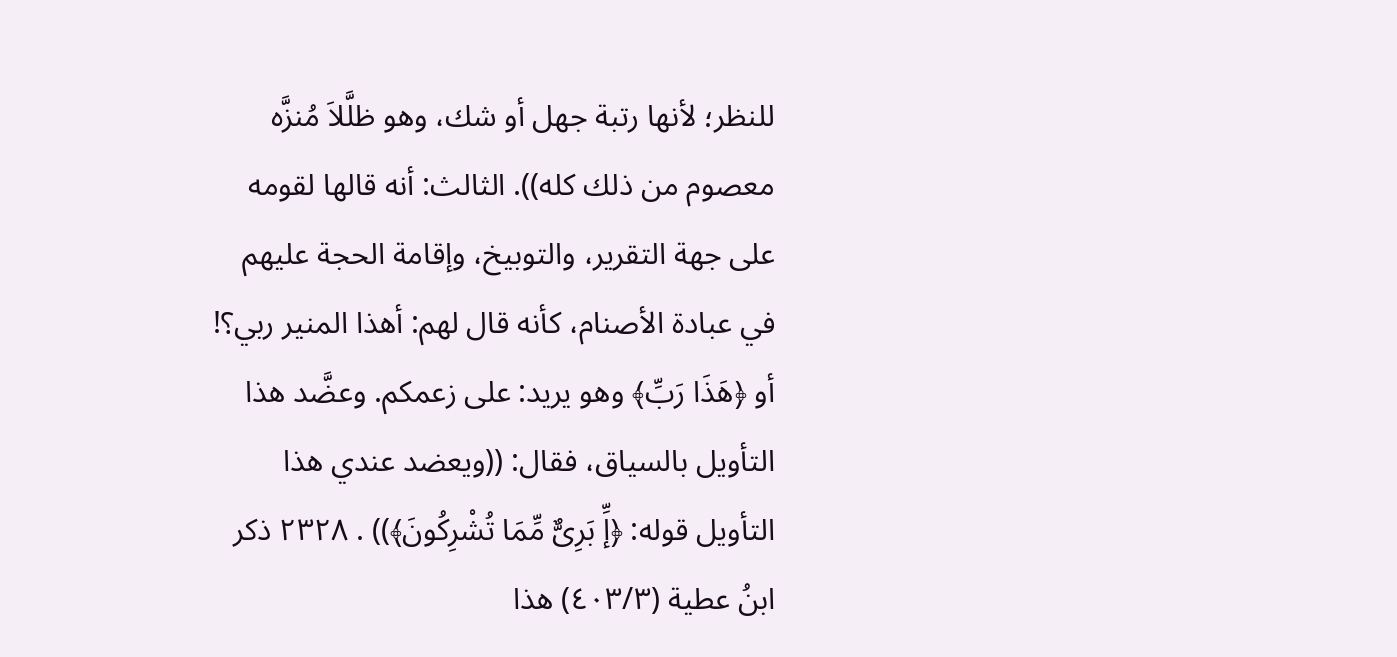للنظر؛ لأنها رتبة جهل أو شك، وهو ظلَّلاَ مُنزَّه معصوم من ذلك كله)). الثالث: أنه قالها لقومه على جهة التقرير، والتوبيخ، وإقامة الحجة عليهم في عبادة الأصنام، كأنه قال لهم: أهذا المنير ربي؟! أو ﴿هَذَا رَبِّ﴾ وهو يريد: على زعمكم. وعضَّد هذا التأويل بالسياق، فقال: ((ويعضد عندي هذا التأويل قوله: ﴿إِّ بَرِىٌّ مِّمَا تُشْرِكُونَ﴾)) . ٢٣٢٨ ذكر ابنُ عطية (٤٠٣/٣) هذا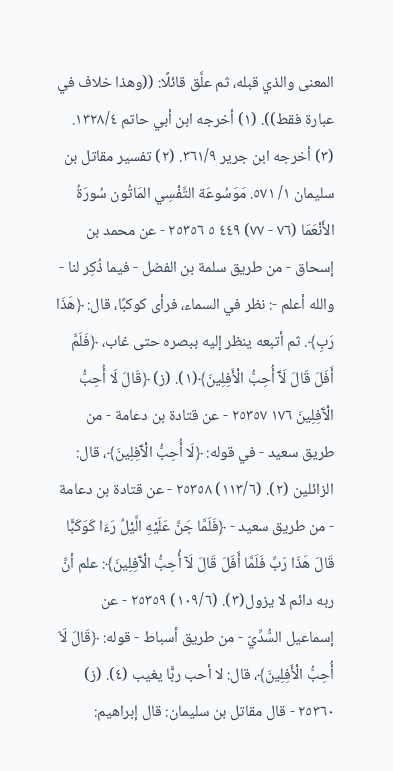المعنى والذي قبله، ثم علَّق قائلًا: ((وهذا خلاف في عبارة فقط)). (١) أخرجه ابن أبي حاتم ١٣٢٨/٤. (٣) أخرجه ابن جرير ٣٦١/٩. (٢) تفسير مقاتل بن سليمان ١/ ٥٧١. مَوَسُوعَة التَّفْسِي المَاتُون سُورَةُ الأَنْعَمَا (٧٦ - ٧٧) ٤٤٩ ٥ ٢٥٣٥٦ - عن محمد بن إسحاق - من طريق سلمة بن الفضل - فيما ذُكِر لنا - والله أعلم -: نظر في السماء، فرأى كوكبًا، قال: ﴿هَذَا رَبِ﴾. ثم أتبعه ينظر إليه ببصره حتى غاب، ﴿فَلَمَّ أَفَلَ قَالَ لَآَ أُحِبُّ الْأَفِلِينَ﴾(١). (ز) ﴿قَالَ لَا أُحِبُّ الْآَفِلِينَ ١٧٦ ٢٥٣٥٧ - عن قتادة بن دعامة - من طريق سعيد - في قوله: ﴿لَا أُحِبُّ الْآَفِلِينَ﴾، قال: الزائلين (٢). (١١٣/٦) ٢٥٣٥٨ - عن قتادة بن دعامة - من طريق سعيد - ﴿فَلَمَّا جَنَّ عَلَيْهِ الَّيْلُ رَءَا كَوَكَبًّا قَالَ هَذَا رَبِّ فَلَمَّا أَفَلَ قَالَ لَآ أُحِبُّ الْآَفِلِينَ﴾: علم أنَّ ربه دائم لا يزول(٣). (١٠٩/٦) ٢٥٣٥٩ - عن إسماعيل السُّدِّيّ - من طريق أسباط - قوله: ﴿قَالَ لَاّ أُحِبُّ الْأَفِلِينَ﴾، قال: لا أحب ربًّا يغيب (٤). (ز) ٢٥٣٦٠ - قال مقاتل بن سليمان: قال إبراهيم: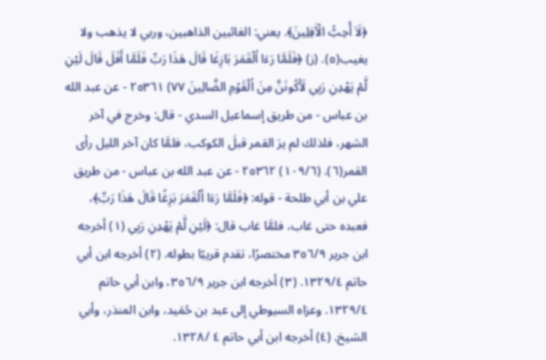﴿لَاَ أُحِبُّ الْآَفِلِينَ﴾. يعني: الغائبين الذاهبين، وربي لا يذهب ولا يغيب(٥). (ز) ﴿فَلَمَّا رَءَا اُلْقَمَرَ بَازِغَا قَالَ هَذَا رَبِّ فَلَمَّا أَفَلَ قَالَ لَيْنِ لَّمْ يَهْدِنِ رَبِىِ لَأَكُونَنَّ مِنَ اُلْقَوْمِ الضَّالِينَ ٧٧) ٢٥٣٦١ - عن عبد الله بن عباس - من طريق إسماعيل السدي - قال: وخرج في آخر الشهر، فلذلك لم يرَ القمر قبلَ الكوكب، فلمَّا كان آخر الليل رأی القمر(٦). (١٠٩/٦) ٢٥٣٦٢ - عن عبد الله بن عباس - من طريق علي بن أبي طلحة - قوله: ﴿فَلَمَّا رَءَا اُلْقَمَرَ بَزِغًا قَالَ هَذَا رَبِّ﴾، فعبده حتى غاب، فلمَّا غاب قال: ﴿لَيْنِ لَّمْ يَهْدِنِ رَبِىِ (١) أخرجه ابن جرير ٣٥٦/٩ مختصرًا، تقدم قريبًا بطوله. (٢) أخرجه ابن أبي حاتم ١٣٢٩/٤. (٣) أخرجه ابن جرير ٣٥٦/٩، وابن أبي حاتم ١٣٢٩/٤. وعزاه السيوطي إلى عبد بن حُمَيد، وابن المنذر، وأبي الشيخ. (٤) أخرجه ابن أبي حاتم ٤ /١٣٢٨.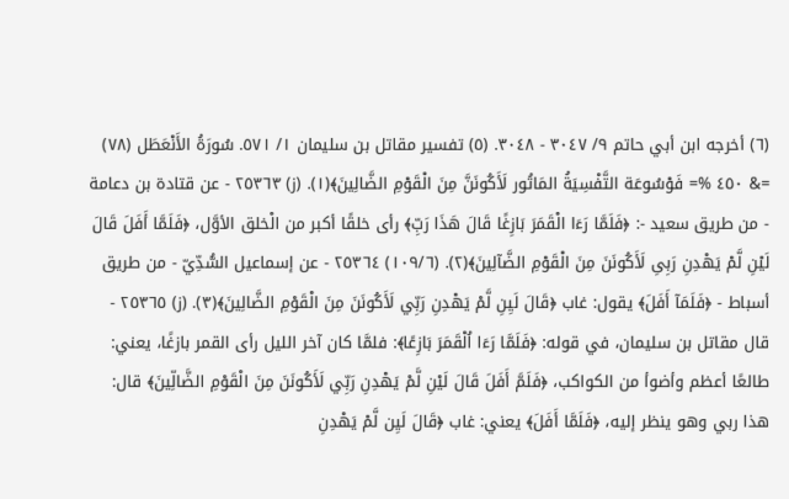(٦) أخرجه ابن أبي حاتم ٩/ ٣٠٤٧ - ٣٠٤٨. (٥) تفسير مقاتل بن سليمان ١/ ٥٧١. سُورَةُ الأَنْعَطَل (٧٨) =& ٤٥٠ %= فَوْسُوعَة التَّفْسِيَةُ المَاتُور لَأَكُونَنَّ مِنَ الْقَوْمِ الضَّالِينَ﴾(١). (ز) ٢٥٣٦٣ - عن قتادة بن دعامة - من طريق سعيد -: ﴿فَلَمَّا رَءَا الْقَمَرَ بَازِغًا قَالَ هَذَا رَبِّ﴾ رأى خلقًا أكبر من الْخلق الأوَّل، ﴿فَلَمَّا أَفَلَ قَالَ لَيْنِ لَّمْ يَهْدِنِ رَبِىِ لَأَكُونَنَ مِنَ الْقَوْمِ الضَّآلِينَ﴾(٢). (١٠٩/٦) ٢٥٣٦٤ - عن إسماعيل السُّدِّيّ - من طريق أسباط - ﴿فَلَمَآ أَفَلَ﴾ يقول: غاب ﴿قَالَ لَيِنِ لَّمْ يَهْدِنِ رَبِّي لَأَكُونَنَ مِنَ الْقَوْمِ الضَّالِينَ﴾(٣). (ز) ٢٥٣٦٥ - قال مقاتل بن سليمان، في قوله: ﴿فَلَمَّا رَءَا اُلْقَمَرَ بَازِعًا﴾: فلمَّا كان آخر الليل رأى القمر بازغًا، يعني: طالعًا أعظم وأضوأ من الكواكب، ﴿فَلَمَّ أَفَلَ قَالَ لَيْنِ لَّمْ يَهْدِنِ رَبِّي لَأَكُونَنَ مِنَ الْقَوْمِ الضَّالِّينَ﴾ قال: هذا ربي وهو ينظر إليه، ﴿فَلَمَّا أَفَلَ﴾ يعني: غاب ﴿قَالَ لَيِن لَّمْ يَهْدِنِ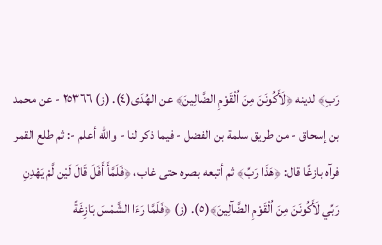رَبِ﴾ لدينه ﴿لَأَكُونَنَ مِنَ اُلْقَوْمِ الضَّالِينَ﴾ عن الهُدَى(٤). (ز) ٢٥٣٦٦ - عن محمد بن إسحاق - من طريق سلمة بن الفضل - فيما ذكر لنا - والله أعلم -: ثم طلع القمر فرآه بازغًا قال: ﴿هَذَا رَبِّ﴾ ثم أتبعه بصره حتى غاب، ﴿فَلَمَّأَ أَفَلَ قَالَ لَيْن لَّمْ يَهْدِنِ رَبِّي لَأَكُونَنَ مِنَ اُلْقَوْمِ الضَّآلِينَ﴾(٥). (ز) ﴿فَلَمَّا رَءَا الشَّمْسَ بَازِغَةً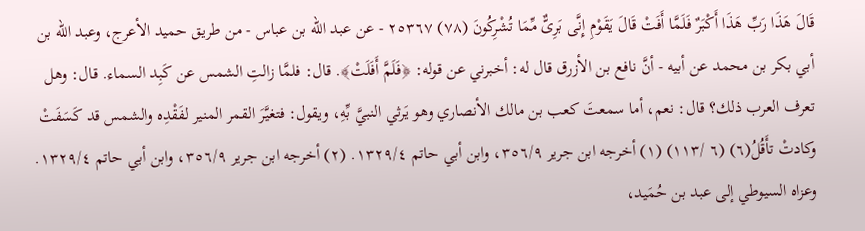قَالَ هَذَا رَبِّ هَذَا أَكْبَرٌ فَلَمَّا أَفَتْ قَالَ يَقَوْمِ إِنَّى بَرِىٌّ مِّمَا تُشْرِكُونَ (٧٨) ٢٥٣٦٧ - عن عبد الله بن عباس - من طريق حميد الأعرج، وعبد الله بن أبي بكر بن محمد عن أبيه - أنَّ نافع بن الأزرق قال له: أخبرني عن قوله: ﴿فَلَمَّ أَفَلَتْ﴾. قال: فلمَّا زالتِ الشمس عن كَبِد السماء. قال: وهل تعرف العرب ذلك؟ قال: نعم، أما سمعتَ كعب بن مالك الأنصاري وهو يَرثي النبيَّ بِّهِ، ويقول: فتغيَّرَ القمر المنير لفَقْدِه والشمس قد كَسَفَتْ وكادتْ تأَقُلُ(٦) (٦ /١١٣) (١) أخرجه ابن جرير ٣٥٦/٩، وابن أبي حاتم ١٣٢٩/٤. (٢) أخرجه ابن جرير ٣٥٦/٩، وابن أبي حاتم ١٣٢٩/٤. وعزاه السيوطي إلى عبد بن حُمَيد،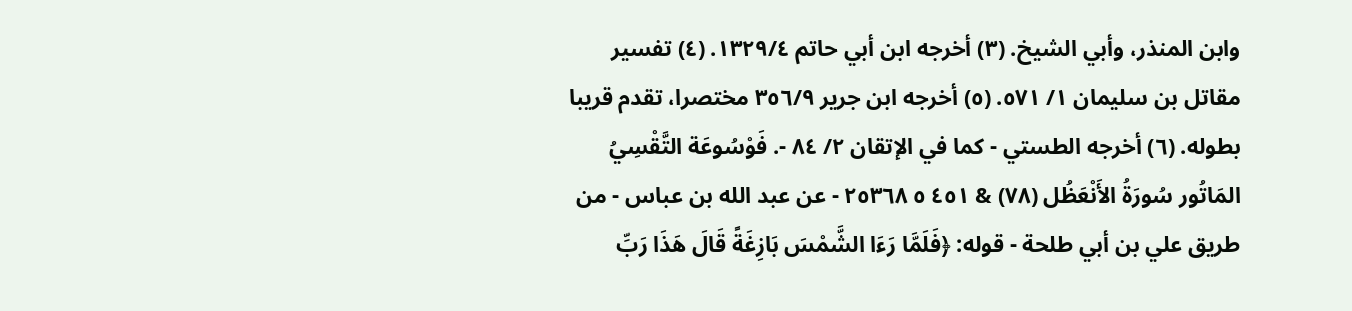وابن المنذر، وأبي الشيخ. (٣) أخرجه ابن أبي حاتم ١٣٢٩/٤. (٤) تفسير مقاتل بن سليمان ١/ ٥٧١. (٥) أخرجه ابن جرير ٣٥٦/٩ مختصرا، تقدم قريبا بطوله. (٦) أخرجه الطستي - كما في الإتقان ٢/ ٨٤ -. فَوْسُوعَة التَّقْسِيُ المَاتُور سُورَةُ الأَنْعَظُل (٧٨) & ٤٥١ ٥ ٢٥٣٦٨ - عن عبد الله بن عباس - من طريق علي بن أبي طلحة - قوله: ﴿فَلَمَّا رَءَا الشَّمْسَ بَازِغَةً قَالَ هَذَا رَبِّ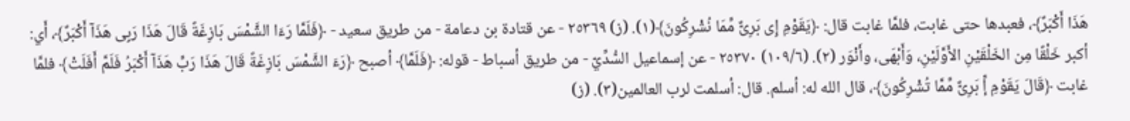هَذَا أَكْبَرٌ﴾، فعبدها حتى غابت، فلمَّا غابت قال: ﴿يَقَوْمِ إِى بَرِىٌّ مِّمَا نُشْرِكُونَ﴾(١). (ز) ٢٥٣٦٩ - عن قتادة بن دعامة - من طريق سعيد - ﴿فَلَمَّا رَءَا الشَّمْسَ بَازِغَةً قَالَ هَذَا رَبِى هَذَآ أَكْبَرٌ﴾، أَي: أكبر خَلْقًا مِن الخَلْقَيْنِ الأَوَّلَيْنِ، وَأَبْهَى، وأَنْوَر (٢). (١٠٩/٦) ٢٥٣٧٠ - عن إسماعيل السُّدِّيّ - من طريق أسباط - قوله: ﴿فَلَمَّا﴾ أصبح ﴿رَءَ الشَّمْسَ بَازِغَةً قَالَ هَذَا رَبِّ هَذَآ أَكْبَرُ فَلَمَّ أَفَلَتْ﴾ فلمَّا غابت ﴿قَالَ يَقَوْمِ إِّ بَرِىٌّ مِّمَّا تُشْرِكُونَ﴾، قال الله له: أسلم. قال: أسلمت لرب العالمين(٣). (ز)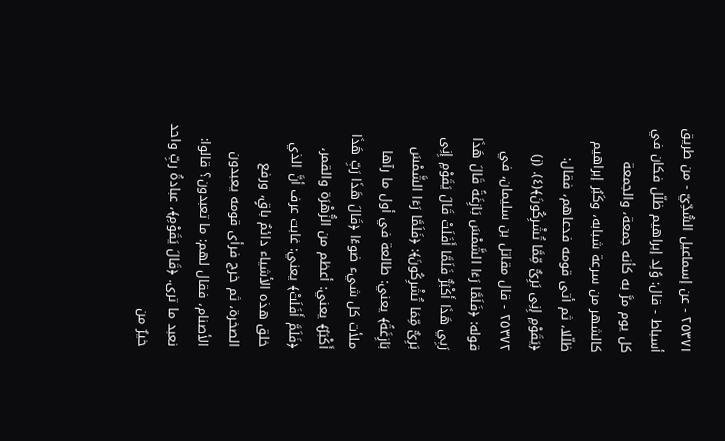٢٥٣٧١ - عن إسماعيل السُّدِّيّ - من طريق أسباط - قال: وُلِد إبراهيم ظلّل فكان في كل يوم مرَّ به كأنه جمعة، والجمعة كالشهر من سرعة شبابه، وكَبُر إبراهيم ظلّلا، ثم أتى قومه فدعاهم، فقال: ﴿يَقَوْمِ إِنِى بَرِىٌّ مِّمَّا تُشْرِكُونَ﴾(٤). (ز) ٢٥٣٧٢ - قال مقاتل بن سليمان، في قوله: ﴿فَلَمَّا رَءَا الشَّمْسَ بَازِغَةً قَالَ هَذَا رَبِي هَذَا أَكْبَرٌّ فَلَمَّا أَفَلَتْ قَالَ يَقَوْمِ إِنِى بَرِىٌّ مِّمَا تُشْرِكُونَ﴾: ﴿فَلَمَّا رَءَا الشَّمْسَ بَازِغَةً﴾ يعني: طالعة في أول ما رآها ملأت كل شيء ضوءًا ﴿قَالَ هَذَا رَبِّ هَذَا أَكْبَرٌ﴾ يعني: أعظم من الزُّهْرَة والقمر، ﴿فَلَمَّ أَفَلَتْ﴾ يعني: غابت عرف أنَّ الذي خلق هذه الأشياء دائمٌ باقٍ، ورفع الصخرة، ثم خرج فرأى قومه يعبدون الأصنام، فقال لهم: ما تعبدون؟ قالوا: نعبد ما ترى. ﴿قَالَ يَقَوْمِ﴾، عبادةُ ربِّ واحد خيرٌ من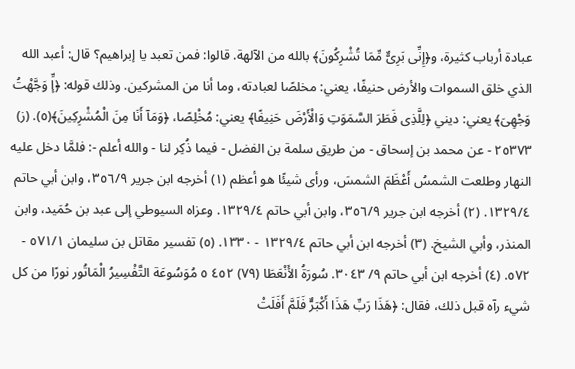عبادة أرباب كثيرة، و﴿إِنِّى بَرِىٌّ مِّمَا تُشْرِكُونَ﴾ بالله من الآلهة. قالوا: فمن تعبد يا إبراهيم؟ قال: أعبد الله الذي خلق السموات والأرض حنيفًا، يعني: مخلصًا لعبادته، وما أنا من المشركين. وذلك قوله: ﴿إِّ وَجَّهْتُ وَجْهِىَ﴾ يعني: ديني ﴿لِلَّذِى فَطَرَ السَّمَوَتِ وَالْأَرْضَ حَنِيفًا﴾ يعني: مُخْلِصًا، ﴿وَمَآ أَنَا مِنَ الْمُشْرِكِينَ﴾(٥). (ز) ٢٥٣٧٣ - عن محمد بن إسحاق - من طريق سلمة بن الفضل - فيما ذُكِر لنا - والله أعلم -: فلمَّا دخل عليه النهار وطلعت الشمسُ أَعْظَمَ الشمسَ، ورأى شيئًا هو أعظم (١) أخرجه ابن جرير ٣٥٦/٩، وابن أبي حاتم ١٣٢٩/٤. (٢) أخرجه ابن جرير ٣٥٦/٩، وابن أبي حاتم ١٣٢٩/٤. وعزاه السيوطي إلى عبد بن حُمَيد، وابن المنذر، وأبي الشيخ. (٣) أخرجه ابن أبي حاتم ١٣٢٩/٤ - ١٣٣٠. (٥) تفسير مقاتل بن سليمان ٥٧١/١ - ٥٧٢. (٤) أخرجه ابن أبي حاتم ٩/ ٣٠٤٣. سُورَةُ الأَنْعَطَا (٧٩) ٤٥٢ ٥ مُوَسُوعَة التَّفْسِيرُ الْمَاتُور نورًا من كل شيء رآه قبل ذلك، فقال: ﴿هَذَا رَبِّ هَذَا أَكْبَرٌّ فَلَمَّ أَفَلَتْ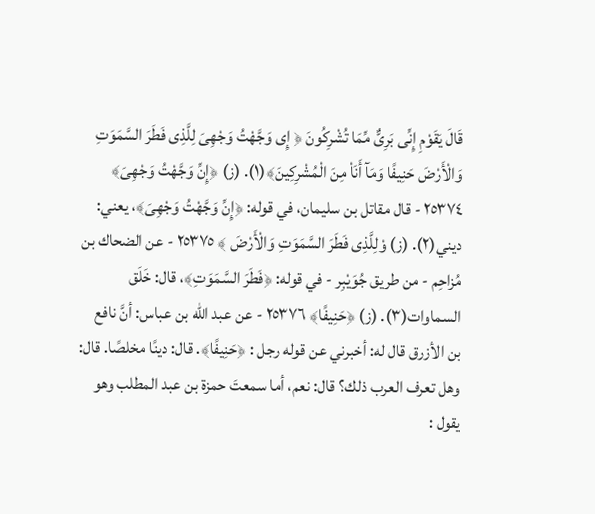قَالَ يَقَوْمِ إِنِّى بَرِىٌّ مِّمَا تُشْرِكُونَ ﴿ إِى وَجَّهْتُ وَجْهِىَ لِلَّذِى فَطَرَ السَّمَوَتِ وَالْأَرْضَ حَنِيفًا وَمَآ أَنَاْ مِنَ الْمُشْرِكِينَ﴾(١). (ز) ﴿إِنِّ وَجَّهْتُ وَجْهِىَ﴾ ٢٥٣٧٤ - قال مقاتل بن سليمان، في قوله: ﴿إِنِّ وَجَّهْتُ وَجْهِىَ﴾، يعني: ديني(٢). (ز) وْلِلَّذِى فَطَرَ السَّمَوَتِ وَالْأَرْضَ ﴾ ٢٥٣٧٥ - عن الضحاك بن مُزاحِم - من طريق جُوَيْبِر - في قوله: ﴿فَطَرَ السَّمَوَتِ﴾، قال: خَلَق السماوات(٣). (ز) ﴿حَنِيفًا﴾ ٢٥٣٧٦ - عن عبد الله بن عباس: أنَّ نافع بن الأزرق قال له: أخبرني عن قوله رجل : ﴿حَنِيفًا﴾. قال: دينًا مخلصًا. قال: وهل تعرف العرب ذلك؟ قال: نعم، أما سمعتَ حمزة بن عبد المطلب وهو يقول :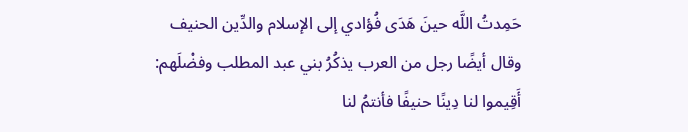حَمِدتُ اللَّه حينَ هَدَى فُؤادي إلى الإسلام والدِّين الحنيف وقال أيضًا رجل من العرب يذكُرُ بني عبد المطلب وفضْلَهم: أَقِيموا لنا دِينًا حنيفًا فأنتمُ لنا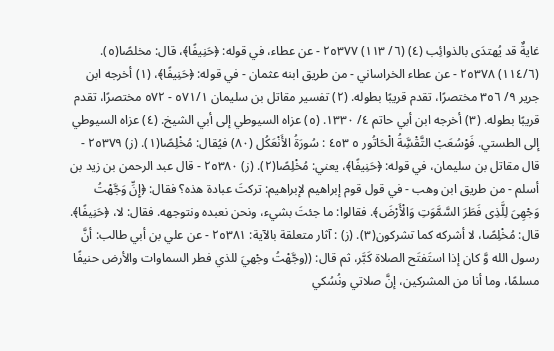غايةٌ قد يُهتدَى بالذوائِب (٤) (٦/ ١١٣) ٢٥٣٧٧ - عن عطاء، في قوله: ﴿حَنِيفًا﴾، قال: مخلصًا(٥). (١١٤/٦) ٢٥٣٧٨ - عن عطاء الخراساني - من طريق ابنه عثمان - في قوله: ﴿حَنِيفًا﴾، (١) أخرجه ابن جرير ٩/ ٣٥٦ مختصرًا، تقدم قريبًا بطوله. (٢) تفسير مقاتل بن سليمان ٥٧١/١ - ٥٧٢ مختصرًا، تقدم قريبًا بطوله. (٣) أخرجه ابن أبي حاتم ٤/ ١٣٣٠. (٥) عزاه السيوطي إلى أبي الشيخ. (٤) عزاه السيوطي إلى الطستي. فَوْسُعَبْ التَّقْسَِّةُ الْحَاتُور ٥ ٤٥٣ : سُورَةُ الأَنْعَكُل (٨٠) فيُقال: مُخْلِصًا(١). (ز) ٢٥٣٧٩ - قال مقاتل بن سليمان، في قوله: ﴿حَنِيفًا﴾، يعني: مُخْلِصًا(٢). (ز) ٢٥٣٨٠ - قال عبد الرحمن بن زيد بن أسلم - من طريق ابن وهب - في قول قوم إبراهيم لإبراهيم: تركتَ عبادة هذه؟ فقال: ﴿إِنِّ وَجَّهْتُ وَجْهِىَ لِلَّذِى فَطَرَ السَّمَّوَتِ وَالْأَرْضَ﴾. فقالوا: ما جئتَ بشيء، ونحن نعبده ونتوجهه. فقال: لا، ﴿حَنِيفًا﴾. قال: مُخْلِصًا، لا أشركه كما تشركون(٣). (ز) : آثار متعلقة بالآية: ٢٥٣٨١ - عن علي بن أبي طالب: أنَّ رسول الله وَّ كان إذا استَفتَح الصلاة كَبَّر، ثم قال: ((وجَّهْتُ وجْهيَ للذي فطر السماوات والأرض حنيفًا مسلمًا، وما أنا من المشركين، إنَّ صلاتي ونُسُكي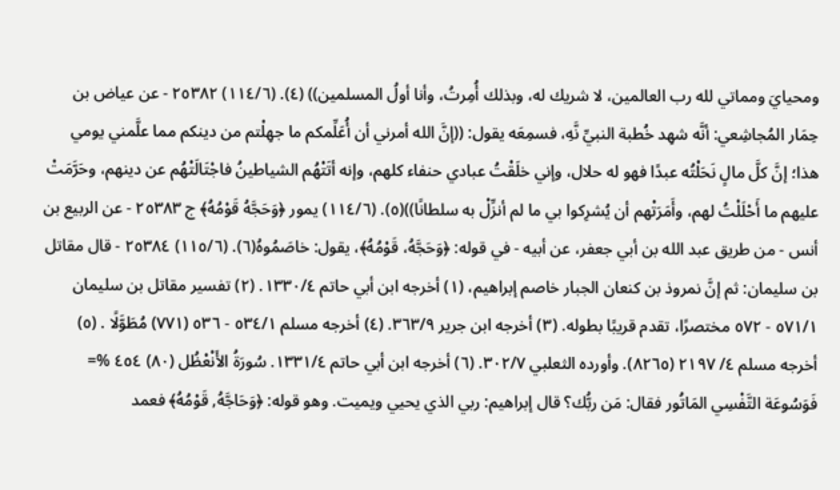ومحيايَ ومماتي لله رب العالمين، لا شريك له، وبذلك أُمِرتُ، وأنا أولُ المسلمين)) (٤). (١١٤/٦) ٢٥٣٨٢ - عن عياض بن حِمَار المُجاشِعي: أنَّه شهِد خُطبة النبيِّ نَّهِ، فسمِعَه يقول: ((إنَّ الله أمرني أن أُعَلِّمكم ما جهِلْتم من دينكم مما علَّمني يومي هذا؛ إنَّ كلَّ مالٍ نَحَلْتُه عبدًا فهو له حلال، وإني خلَقْتُ عبادي حنفاء كلهم، وإنه أتَتْهُم الشياطينُ فاجْتَالَتْهُم عن دينهم، وحَرَّمَتْ عليهم ما أَحْلَلْتُ لهم، وأَمَرَتْهم أن يُشرِكوا بي ما لم أنزِّلْ به سلطانًا))(٥). (١١٤/٦) يمور ﴿وَحَجَّهُ قَوْمُهُ﴾ ج ٢٥٣٨٣ - عن الربيع بن أنس - من طريق عبد الله بن أبي جعفر، عن أبيه - في قوله: ﴿وَحَجَّهُ، قَوْمُهُ﴾، يقول: خاصَمُوهُ(٦). (١١٥/٦) ٢٥٣٨٤ - قال مقاتل بن سليمان: ثم إنَّ نمروذ بن كنعان الجبار خاصم إبراهيم، (١) أخرجه ابن أبي حاتم ١٣٣٠/٤. (٢) تفسير مقاتل بن سليمان ٥٧١/١ - ٥٧٢ مختصرًا، تقدم قريبًا بطوله. (٣) أخرجه ابن جرير ٣٦٣/٩. (٤) أخرجه مسلم ٥٣٤/١ - ٥٣٦ (٧٧١) مُطَوَّلًا . (٥) أخرجه مسلم ٤/ ٢١٩٧ (٨٢٦٥). وأورده الثعلبي ٣٠٢/٧. (٦) أخرجه ابن أبي حاتم ١٣٣١/٤. سُورَةُ الأَنْعْظُل (٨٠) ٤٥٤ %= فَوَسُوعَة التَّفْسِي المَاتُور فقال: مَن ربُّك؟ قال إبراهيم: ربي الذي يحيي ويميت. وهو قوله: ﴿وَحَاجَّهُ, قَوْمُهُ﴾ فعمد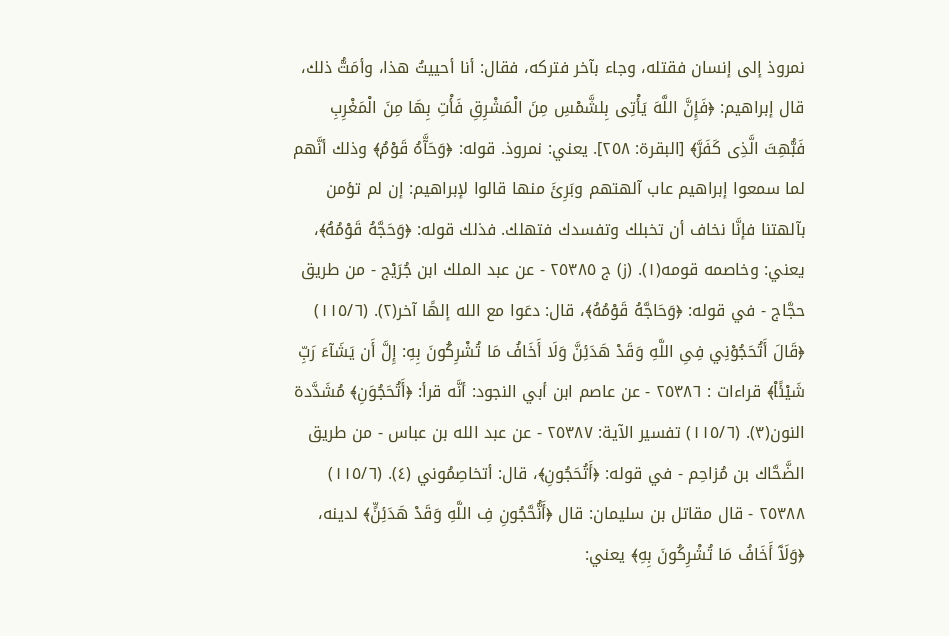نمروذ إلى إنسان فقتله، وجاء بآخر فتركه، فقال: أنا أحييتُ هذا، وأمَتُّ ذلك، قال إبراهيم: ﴿فَإِنَّ اللَّهَ يَأْتِى بِلشَّمْسِ مِنَ الْمَشْرِقِ فَأْتِ بِهَا مِنَ الْمَغْرِبِ فَبُّهِتَ الَّذِى كَفَرَّ﴾ [البقرة: ٢٥٨]. يعني: نمروذ. قوله: ﴿وَحَآَّهُ قَوْمُ﴾ وذلك أنَّهم لما سمعوا إبراهيم عاب آلهتهم وبَرِئَ منها قالوا لإبراهيم: إن لم تؤمن بآلهتنا فإنَّا نخاف أن تخبلك وتفسدك فتهلك. فذلك قوله: ﴿وَحَجَّهُ قَوْمُهُ﴾، يعني: وخاصمه قومه(١). (ز) ج ٢٥٣٨٥ - عن عبد الملك ابن جُرَيْج - من طريق حجَّاج - في قوله: ﴿وَحَاجَّهُ قَوْمُهُ﴾، قال: دعَوا مع الله إلهًا آخر(٢). (١١٥/٦) ﴿قَالَ أَتُحَجُوْنِي فِىِ اللَّهِ وَقَدْ هَدَئِنَّ وَلَا أَخَافُ مَا تُشْرِكُونَ بِهِ: إِلَّ أَن يَشَآءَ رَبِّ شَيْئًاْ﴾ قراءات : ٢٥٣٨٦ - عن عاصم ابن أبي النجود: أنَّه قرأ: ﴿أَتُحَجُوَنِ﴾ مُشَدَّدة النون(٣). (١١٥/٦) تفسير الآية: ٢٥٣٨٧ - عن عبد الله بن عباس - من طريق الضَّحَّاك بن مُزاحِم - في قوله: ﴿أَتُحَجُونِ﴾، قال: أتخاصِمُوني (٤). (١١٥/٦) ٢٥٣٨٨ - قال مقاتل بن سليمان: قال ﴿أَنُّحَّجُونِ فِ اللَّهِ وَقَدْ هَدَئِنٍّ﴾ لدينه، ﴿وَلَآَ أَخَافُ مَا تُشْرِكُونَ بِهِ﴾ يعني: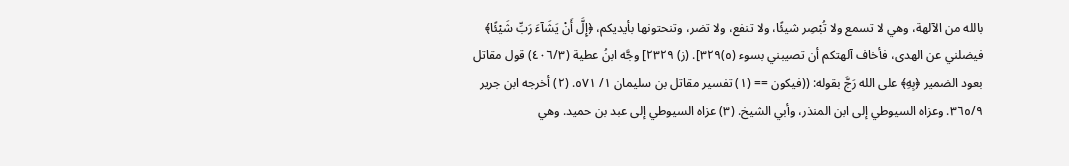بالله من الآلهة، وهي لا تسمع ولا تُبْصِر شيئًا، ولا تنفع، ولا تضر، وتنحتونها بأيديكم، ﴿إِلَّ أَنْ يَشَآءَ رَبِّ شَيْئًا﴾ فيضلني عن الهدى، فأخاف آلهتكم أن تصيبني بسوء (٥)٣٢٩]. (ز) ٢٣٢٩] وجَّه ابنُ عطية (٤٠٦/٣) قول مقاتل بعود الضمير ﴿بِهِ﴾ على الله رَجَّ بقوله: ((فيكون == (١) تفسير مقاتل بن سليمان ١/ ٥٧١. (٢) أخرجه ابن جرير ٣٦٥/٩. وعزاه السيوطي إلى ابن المنذر، وأبي الشيخ. (٣) عزاه السيوطي إلى عبد بن حميد. وهي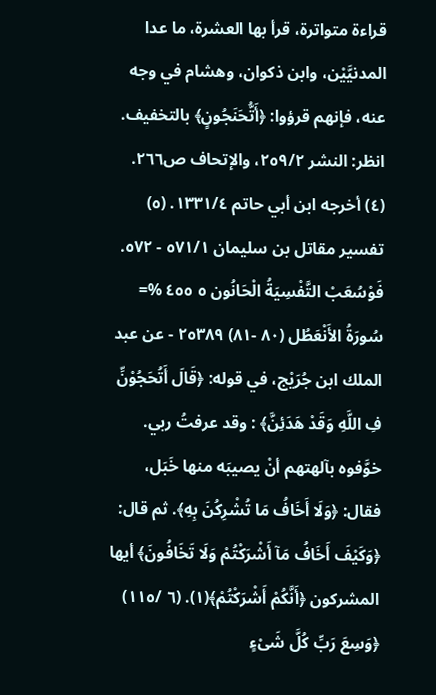قراءة متواترة، قرأ بها العشرة، ما عدا المدنيَّيْن، وابن ذكوان، وهشام في وجه عنه، فإنهم قرؤوا: ﴿أَتُّحَنَجُونٍ﴾ بالتخفيف. انظر: النشر ٢٥٩/٢، والإتحاف ص٢٦٦. (٤) أخرجه ابن أبي حاتم ١٣٣١/٤. (٥) تفسير مقاتل بن سليمان ٥٧١/١ - ٥٧٢. فَوْسُعَبْ التَّفْسِيَةُ الْحَانُون ٥ ٤٥٥ %= سُورَةُ الأَنْعَطُل (٨٠ -٨١) ٢٥٣٨٩ - عن عبد الملك ابن جُرَيْج، في قوله: ﴿قَالَ أَتُحَجُوْنِّ فِ اللَّهِ وَقَدْ هَدَئِنَّ﴾ : وقد عرفتُ ربي. خوَّفوه بآلهتهم أنْ يصيبَه منها خَبَل، فقال: ﴿وَلَا أَخَافُ مَا تُشْرِكُنَ بِهِ﴾. ثم قال: ﴿وَكَيْفَ أَخَافُ مَآ أَشْرَكْتُمْ وَلَا تَخَافُونَ﴾ أيها المشركون ﴿أَنَّكُمْ أَشْرَكْتُمْ﴾(١). (٦ /١١٥) ﴿وَسِعَ رَبِّ كُلَّ شَىْءٍ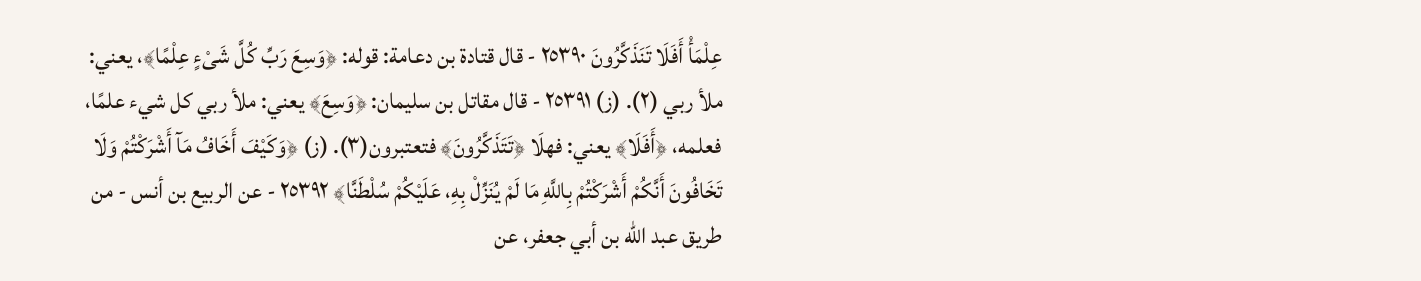عِلْمَأْ أَفَلَا تَنَذَكَّرُونَ ٢٥٣٩٠ - قال قتادة بن دعامة: قوله: ﴿وَسِعَ رَبِّ كُلَّ شَىْءٍ عِلْمًا﴾، يعني: ملأ ربي (٢). (ز) ٢٥٣٩١ - قال مقاتل بن سليمان: ﴿وَسِعَ﴾ يعني: ملأ ربي كل شيء علمًا، فعلمه، ﴿أَفَلَا﴾ يعني: فهلَا ﴿تَتَذَكَّرُونَ﴾ فتعتبرون(٣). (ز) ﴿وَكَيْفَ أَخَافُ مَآ أَشْرَكْتُمْ وَلَا تَخَافُونَ أَنَّكُمْ أَشْرَكْتُمْ بِاللَّهِ مَا لَمْ يُنَزِّلْ بِهِ، عَلَيْكُمْ سُلْطَنَّا﴾ ٢٥٣٩٢ - عن الربيع بن أنس - من طريق عبد الله بن أبي جعفر، عن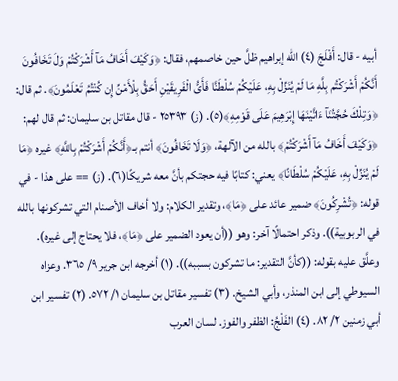أبيه - قال: أَفْلَجَ (٤) الله إبراهيم ظلَّ حين خاصمهم، فقال: ﴿وَكَيْفَ أَخَافُ مَآ أَشْرَكْتُمْ وَلَ تَخَافُونَ أَنَّكُمْ أَشْرَكْتُم بِلَّهِ مَا لَمْ يُنَزِّلْ بِهِ، عَلَيْكُمْ سُلْطَنَّا فَأَىُّ الْفَرِيقَيْنِ أَحَقُّ بِلْأَمْنِّ إِن كُنْتُمُ تَعْلَمُونَ﴾. ثم قال: ﴿وَتِلْكَ حُجَّتُنَآ ءَاتَّيْنَهَا إِبْرَهِيمَ عَلَى قَوْمِهِ﴾(٥). (ز) ٢٥٣٩٣ - قال مقاتل بن سليمان: ثم قال لهم: ﴿وَكَيْفَ أَخَافُ مَآ أَشْرَكْتُمْ﴾ بالله من الآلهة، ﴿وَلَا تَخَافُونَ﴾ أنتم بـ﴿أَنَّكُمْ أَشْرَكْتُمْ بِاللَّهِ﴾ غيره ﴿مَا لَمْ يُنَزِّلْ بِهِ، عَلَيْكُمْ سُلْطَانًا﴾ يعني: كتابًا فيه حجتكم بأنَّ معه شريكًا(٦). (ز) == على هذا - في قوله: ﴿تُشْرِكُونَ﴾ ضمير عائد على ﴿مَا﴾، وتقدير الكلام: ولا أخاف الأصنام التي تشركونها بالله في الربوبية)). وذكر احتمالًا آخر: وهو ((أن يعود الضمير على ﴿مَا﴾، فلا يحتاج إلى غيره). وعلَّق عليه بقوله: ((كأنَّ التقدير: ما تشركون بسببه)). (١) أخرجه ابن جرير ٩/ ٣٦٥. وعزاه السيوطي إلى ابن المنذر، وأبي الشيخ. (٣) تفسير مقاتل بن سليمان ١/ ٥٧٢. (٢) تفسير ابن أبي زمنين ٢/ ٨٢. (٤) الفَلْجُ: الظفر والفوز. لسان العرب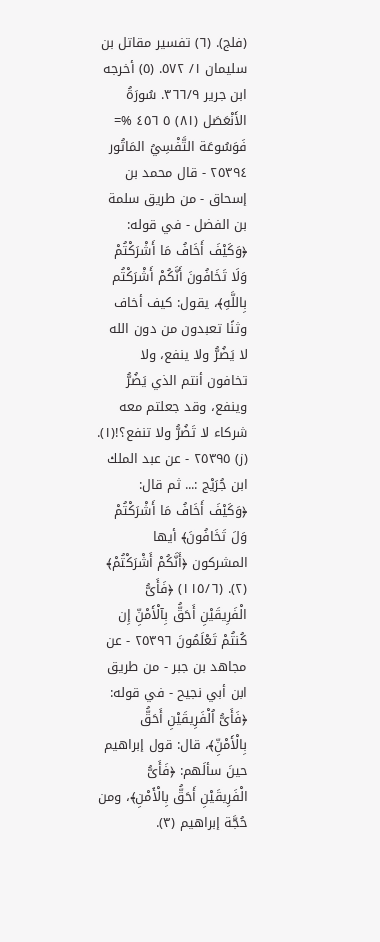(فلج). (٦) تفسير مقاتل بن سليمان ١/ ٥٧٢. (٥) أخرجه ابن جرير ٣٦٦/٩. سُورَةُ الأَنْعَصَل (٨١) ٥ ٤٥٦ %= فَوَسُوعَة التَّفْسِيُ المَاتُور ٢٥٣٩٤ - قال محمد بن إسحاق - من طريق سلمة بن الفضل - في قوله: ﴿وَكَيْفَ أَخَافُ مَا أَشْرَكْتُمْ وَلَا تَخَافُونَ أَنَّكُمْ أَشْرَكْتُم بِاللَّهِ﴾، يقول: كيف أخاف وثنًا تعبدون من دون الله لا يَضُرُّ ولا ينفع، ولا تخافون أنتم الذي يَضُرُّ وينفع، وقد جعلتم معه شركاء لا تَضُرُّ ولا تنفع؟!(١). (ز) ٢٥٣٩٥ - عن عبد الملك ابن جُرَيْج :... ثم قال: ﴿وَكَيْفَ أَخَافُ مَا أَشْرَكْتُمْ وَلَ تَخَافُونَ﴾ أيها المشركون ﴿أَنَّكُمْ أَشْرَكْتُمْ﴾ (٢). (١١٥/٦) ﴿فَأَىُّ الْفَرِيقَيْنِ أَحَقُّ بِآلْأَمْنِّ إِن كُنتُمْ تَعْلَمُونَ ٢٥٣٩٦ - عن مجاهد بن جبر - من طريق ابن أبي نجيح - في قوله: ﴿فَأَىُّ اُلْفَرِيقَيْنِ أَحَقُّ بِالْأَمْنِّ﴾، قال: قول إبراهيم حينَ سألَهم: ﴿فَأَىُّ الْفَرِيقَيْنِ أَحَقُّ بِالْأَمْنِ﴾، ومن حُجَّة إبراهيم (٣).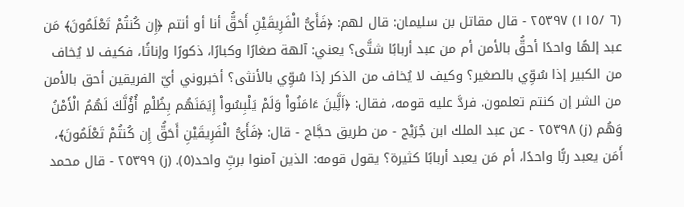(٦ /١١٥) ٢٥٣٩٧ - قال مقاتل بن سليمان: قال لهم: ﴿فَأَىُّ الْفَرِيقَيْنِ أَحَقُّ أنا أو أنتم ﴿إِن كُنتُمْ تَعْلَمُونَ﴾ مَن عبد إلهًا واحدًا أحقُّ بالأمن أم من عبد أربابًا شتَّى؟ يعني: آلهة صغارًا وكبارًا، ذكورًا وإناثًا، فكيف لا يُخاف من الكبير إذا سُوِّي بالصغير؟ وكيف لا يُخاف من الذكر إذا سُوِّي بالأنثى؟ أخبروني أيّ الفريقين أحق بالأمن من الشر إن كنتم تعلمون. فردَّ عليه قومه، فقال: ﴿اَلَِّينَ ءَامَنُواْ وَلَمْ يَلْبِسُواْ إِيَمَنَهُم بِظُلْمٍ أُؤُلَّكَ لَهُمُ الْأَمْنُ وَهُم (ز) ٢٥٣٩٨ - عن عبد الملك ابن جُرَيْج - من طريق حجَّاج - قال: ﴿فَأَىُّ الْفَرِيقَيْنِ أَحَقُّ إِن كُنتُمْ تَعْلَمُونَ﴾، أَمَن يعبد ربًّا واحدًا، أم مَن يعبد أربابًا كثيرة؟ يقول قومه: الذين آمنوا بربِّ واحد(٥). (ز) ٢٥٣٩٩ - قال محمد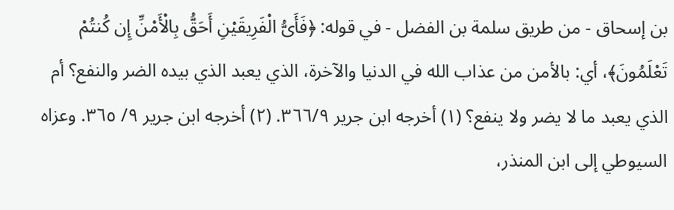بن إسحاق - من طريق سلمة بن الفضل - في قوله: ﴿فَأَىُّ الْفَرِيقَيْنِ أَحَقُّ بِالْأَمْنِّ إِن كُنتُمْ تَعْلَمُونَ﴾، أي: بالأمن من عذاب الله في الدنيا والآخرة، الذي يعبد الذي بيده الضر والنفع؟ أم الذي يعبد ما لا يضر ولا ينفع؟ (١) أخرجه ابن جرير ٣٦٦/٩. (٢) أخرجه ابن جرير ٩/ ٣٦٥. وعزاه السيوطي إلى ابن المنذر،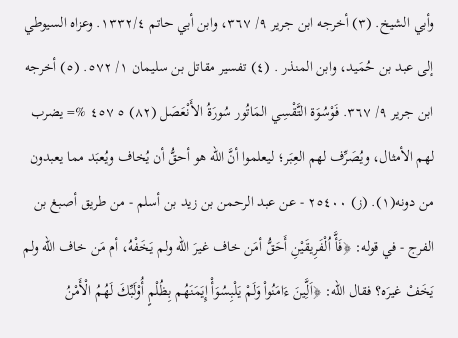وأبي الشيخ. (٣) أخرجه ابن جرير ٩/ ٣٦٧، وابن أبي حاتم ١٣٣٢/٤. وعزاه السيوطي إلى عبد بن حُمَيد، وابن المنذر . (٤) تفسير مقاتل بن سليمان ١/ ٥٧٢. (٥) أخرجه ابن جرير ٩/ ٣٦٧. فَوْسُوَة التَّقْسِي المَاتُور سُورَةُ الأَنْعَصَل (٨٢) ٥ ٤٥٧ %= يضرب لهم الأمثال، ويُصَرِّف لهم العِبَر؛ ليعلموا أنَّ الله هو أحقُّ أن يُخاف ويُعبَد مما يعبدون من دونه(١). (ز) ٢٥٤٠٠ - عن عبد الرحمن بن زيد بن أسلم - من طريق أصبغ بن الفرج - في قوله: ﴿فَأَّ اُلْفَرِيقَيْنِ أَحَقُّ أمَن خاف غيرَ الله ولم يَخَفْهُ، أم مَن خاف الله ولم يَخَفْ غيرَه؟ فقال الله: ﴿اَلَِّينَ ءَامَنُواْ وَلَمْ يَلْبِسُوَأْ إِيَمَنَهُم بِظُلْمٍ أُوْلَبِّكَ لَهُمُ الْأَمْنُ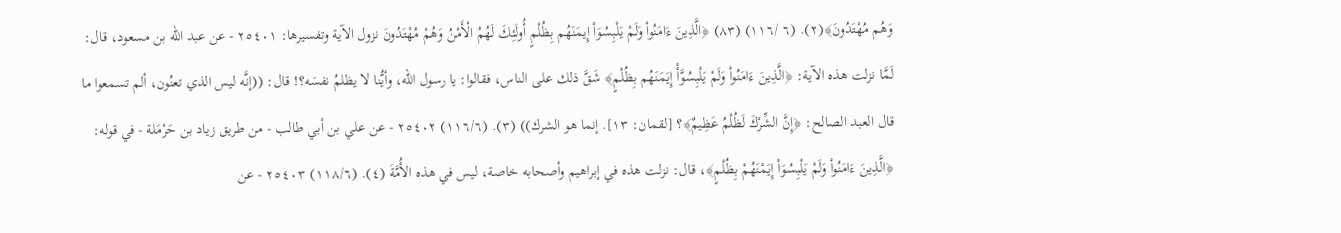وَهُم مُهْتَدُونَ﴾(٢). (٦ /١١٦) (٨٣) ﴿الَّذِينَ ءَامَنُواْ وَلَمْ يَلْبِسُوَاْ إِيمَنَهُم بِظُلْمٍ أُولَئِكَ لَهُمُ الْأَمْنُ وَهُمْ مُهْتَدُونَ نزول الآية وتفسيرها: ٢٥٤٠١ - عن عبد الله بن مسعود، قال: لَمَّا نزلت هذه الآية: ﴿الَّذِينَ ءَامَنُواْ وَلَمْ يَلْبِسُوَّأْ إِيَمَنَهُم بِظُلْمٍ﴾ شَقَّ ذلك على الناس، فقالوا: يا رسول الله، وأيُّنا لا يظلمُ نفسَه؟! قال: ((إنَّه ليس الذي تعنُون، ألم تسمعوا ما قال العبد الصالح: ﴿إِنَّ الشِّرْكَ لَظُلْمُ عَظِيمٌ﴾؟ [لقمان: ١٣]. إنما هو الشرك)) (٣). (١١٦/٦) ٢٥٤٠٢ - عن علي بن أبي طالب - من طريق زياد بن حَرْمَلة - في قوله: ﴿الَّذِينَ ءَامَنُواْ وَلَمْ يَلْبِسُوَاْ إِيَمْنَهُمْ بِظُلْمٍ﴾، قال: نزلت هذه في إبراهيم وأصحابه خاصة، ليس في هذه الأُمَّةَ (٤). (١١٨/٦) ٢٥٤٠٣ - عن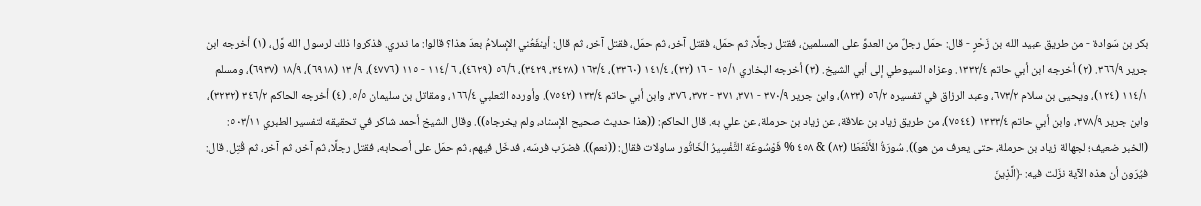بكر بن سَوادة - من طريق عبيد الله بن زَحْرٍ - قال: حمَل رجلٌ من العدوِّ على المسلمين، فقتل رجلًا، ثم حمَل، فقتل آخر، ثم حمَل، فقتل آخر، ثم قال: أينفَعُني الإسلامُ بعدَ هذا؟ قالوا: ما ندري. فذكروا ذلك لرسول الله وَّل، (١) أخرجه ابن جرير ٣٦٦/٩. (٢) أخرجه ابن أبي حاتم ١٣٣٢/٤. وعزاه السيوطي إلى أبي الشيخ. (٣) أخرجه البخاري ١٥/١ - ١٦ (٣٢)، ١٤١/٤ (٣٣٦٠)، ١٦٣/٤ (٣٤٢٨، ٣٤٢٩)، ٥٦/٦ (٤٦٢٩)، ٦ /١١٤ - ١١٥ (٤٧٧٦)، ٩/ ١٣ (٦٩١٨)، ١٨/٩ (٦٩٣٧)، ومسلم ١١٤/١ (١٢٤)، ويحيى بن سلام ٦٧٣/٢، وعبد الرزاق في تفسيره ٥٦/٢ (٨٢٣)، وابن جرير ٣٧٠/٩ - ٣٧١، ٣٧١ - ٣٧٢، ٣٧٦، وابن أبي حاتم ١٣٣/٤ (٧٥٤٢). وأورده الثعلبي ١٦٦/٤، ومقاتل بن سليمان ٥/٥. (٤) أخرجه الحاكم ٣٤٦/٢ (٣٢٣٢)، وابن جرير ٣٧٨/٩، وابن أبي حاتم ١٣٣٣/٤ (٧٥٤٤)، من طريق زياد بن علاقة، عن زياد بن حرملة، عن علي به. قال الحاكم: ((هذا حديث صحيح الإسناد، ولم يخرجاه)). وقال الشيخ أحمد شاكر في تحقيقه لتفسير الطبري ٥٠٣/١١: (الخبر ضعيف؛ لجهالة زياد بن حرملة، حتى يعرف من هو)). سُورَةُ الأَنْعَطَا (٨٢) & ٤٥٨ % فَوْسُوعَة التَّفْسِيرُ الْخَاتُور ساولات فقال: ((نعم)). فضرَب فرسَه، فدخَل فيهم، ثم حمَل على أصحابه، فقتل رجلًا، ثم آخر، ثم آخر، ثم قُتِل. قال: فيُرَون أن هذه الآية نزَلت فيه: ﴿الَّذِينَ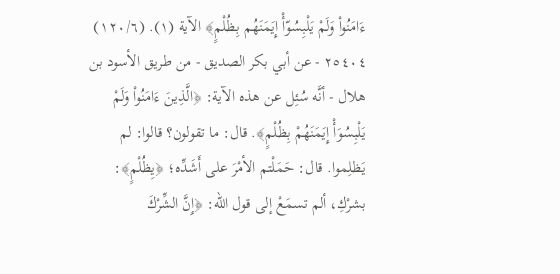ءَامَنُواْ وَلَمْ يَلْبِسُوّأْ إِيَمَنَهُم بِظُلْمٍ﴾ الآية (١). (١٢٠/٦) ٢٥٤٠٤ - عن أبي بكر الصديق - من طريق الأسود بن هلال - أنَّه سُئِل عن هذه الآية: ﴿الَّذِينَ ءَامَنُواْ وَلَمْ يَلْبِسُوَأْ إِيَمَنَهُمْ بِظُلْمٍ﴾. قال: ما تقولون؟ قالوا: لم يَظلِموا. قال: حَمَلْتم الأمْرَ على أَشَدِّه؛ ﴿يِظُلْمٍ﴾: بشرْكِ، ألم تسمَعْ إلى قول الله: ﴿إِنَّ الشِّرْكَ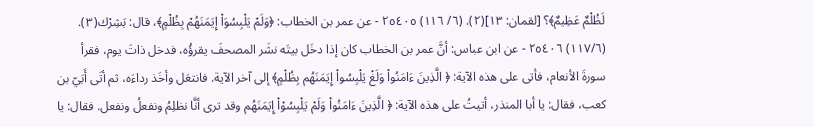لَظُلْمٌ عَظِيمٌ﴾؟ [لقمان: ١٣](٢). (٦/ ١١٦) ٢٥٤٠٥ - عن عمر بن الخطاب: ﴿وَلَمْ يَلْبِسُوَاْ إِيَمَنَهُمْ بِظُلْمٍ﴾، قال: بَشِرْك(٣). (١١٧/٦) ٢٥٤٠٦ - عن ابن عباس: أنَّ عمر بن الخطاب كان إذا دخَل بيتَه نشَر المصحفَ يقرؤُه، فدخل ذاتَ يوم، فقرأ سورةَ الأنعام، فأتى على هذه الآية: ﴿ الَّذِينَ ءَامَنُواْ وَلَغْ يَلْبِسُواْ إِيَمَنَهُم بِظُلْمٍ﴾ إلى آخر الآية. فانتعَل وأخَذ رداءَه، ثم أتَى أَبَيّ بن كعب، فقال: يا أبا المنذر، أتيتُ على هذه الآية: ﴿ الَّذِينَ ءَامَنُواْ وَلَمْ يَلْبِسُوْاْ إِيَمَنَهُم وقد ترى أنَّا نظلِمُ ونفعلُ ونفعل. فقال: يا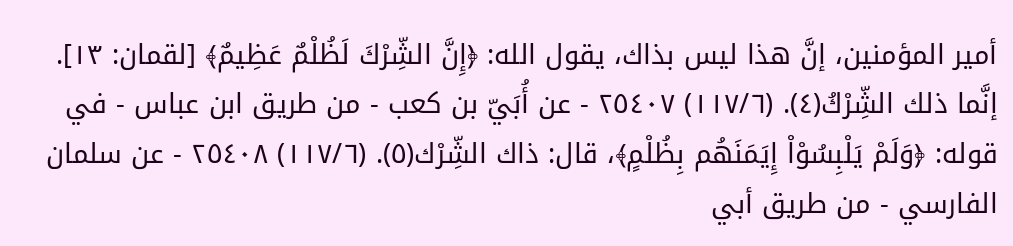أمير المؤمنين، إنَّ هذا ليس بذاك، يقول الله: ﴿إِنَّ الشِّرْكَ لَظُلْمٌ عَظِيمٌ﴾ [لقمان: ١٣]. إنَّما ذلك الشِّرْكُ(٤). (١١٧/٦) ٢٥٤٠٧ - عن أُبَيّ بن كعب - من طريق ابن عباس - في قوله: ﴿وَلَمْ يَلْبِسُوْاْ إِيَمَنَهُم بِظُلْمٍ﴾، قال: ذاك الشِّرْك(٥). (١١٧/٦) ٢٥٤٠٨ - عن سلمان الفارسي - من طريق أبي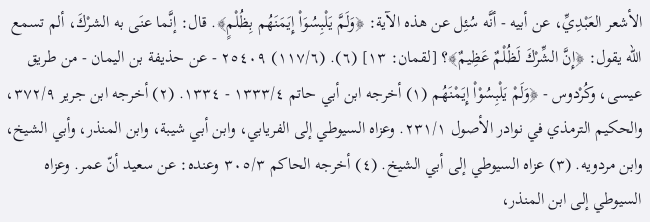الأشعر العَبْدِيِّ، عن أبيه - أنَّه سُئِل عن هذه الآية: ﴿وَلَمَّ يَلْبِسُوَاْ إِيَمَنَهُم بِظُلْمٍ﴾. قال: إنَّما عنَى به الشرْكَ، ألم تسمع الله يقول: ﴿إِنَّ الشِّرْكَ لَظُلْمٌ عَظِيمٌ﴾؟ [لقمان: ١٣] (٦). (١١٧/٦) ٢٥٤٠٩ - عن حذيفة بن اليمان - من طريق عيسى، وكُرْدوس - ﴿وَلَمْ يَلْبِسُوْاْ إِيَمْنَهُم (١) أخرجه ابن أبي حاتم ١٣٣٣/٤ - ١٣٣٤. (٢) أخرجه ابن جرير ٣٧٢/٩، والحكيم الترمذي في نوادر الأصول ٢٣١/١. وعزاه السيوطي إلى الفريابي، وابن أبي شيبة، وابن المنذر، وأبي الشيخ، وابن مردويه. (٣) عزاه السيوطي إلى أبي الشيخ. (٤) أخرجه الحاكم ٣٠٥/٣ وعنده: عن سعيد أنّ عمر. وعزاه السيوطي إلى ابن المنذر،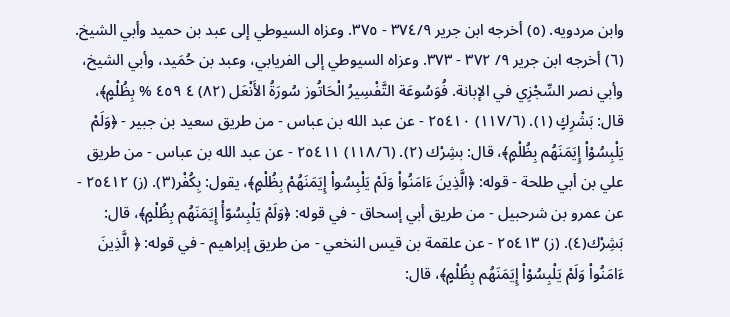وابن مردويه. (٥) أخرجه ابن جرير ٣٧٤/٩ - ٣٧٥. وعزاه السيوطي إلى عبد بن حميد وأبي الشيخ. (٦) أخرجه ابن جرير ٩/ ٣٧٢ - ٣٧٣. وعزاه السيوطي إلى الفريابي، وعبد بن حُمَيد، وأبي الشيخ، وأبي نصر السِّجْزِي في الإبانة. فُوَسُوعَة التَّفْسِيرُ الْحَاتُوز سُورَةُ الأَنْعَل (٨٢) ٤ ٤٥٩ % بِظُلْمٍ﴾، قال: بَشْرِكٍ (١). (١١٧/٦) ٢٥٤١٠ - عن عبد الله بن عباس - من طريق سعيد بن جبير - ﴿وَلَمْ يَلْبِسُوْاْ إِيَمَنَهُم بِظُلْمٍ﴾، قال: بشِرْك (٢). (١١٨/٦) ٢٥٤١١ - عن عبد الله بن عباس - من طريق علي بن أبي طلحة - قوله: ﴿الَّذِينَ ءَامَنُواْ وَلَمْ يَلْبِسُواْ إِيَمَنَهُمْ بِظُلْمٍ﴾، يقول: بِكُفْر(٣). (ز) ٢٥٤١٢ - عن عمرو بن شرحبيل - من طريق أبي إسحاق - في قوله: ﴿وَلَمْ يَلْبِسُوّأْ إِيَمَنَهُم بِظُلْمٍ﴾، قال: بَشِرْك(٤). (ز) ٢٥٤١٣ - عن علقمة بن قيس النخعي - من طريق إبراهيم - في قوله: ﴿ الَّذِينَ ءَامَنُواْ وَلَمْ يَلْبِسُوْاْ إِيَمَنَهُم بِظُلْمٍ﴾، قال: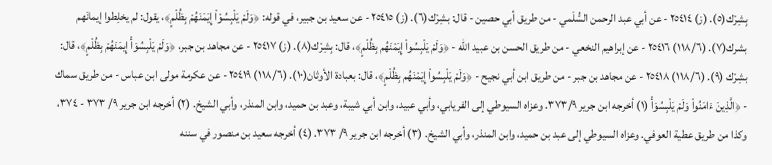بِشِرْك(٥). (ز) ٢٥٤١٤ - عن أبي عبد الرحمن السُّلَمي - من طريق أبي حصين - قال: بشِرْك(٦). (ز) ٢٥٤١٥ - عن سعيد بن جبير، في قوله: ﴿وَلَمْ يَلْبِسُوْاْ إِيَمَنَهُمْ بِظُلْمٍ﴾، يقول: لم يخلِطوا إيمانَهم بشرك(٧). (١١٨/٦) ٢٥٤١٦ - عن إبراهيم النخعي - من طريق الحسن بن عبيد الله - ﴿وَلَمْ يَلْبِسُواْ إِيَمْنَهُم بِظُلْمٍ﴾، قال: بِشِرْك(٨). (ز) ٢٥٤١٧ - عن مجاهد بن جبر، ﴿وَلَمْ يَلْبِسُوَأْ إِيمَنَهُمْ بِظُلْمٍ﴾، قال: بشِرْك (٩). (١١٨/٦) ٢٥٤١٨ - عن مجاهد بن جبر - من طريق ابن أبي نجيح - ﴿وَلَمْ يَلْبِسُواْ إِيَمْنَهُم بِظُلْمٍ﴾، قال: بعبادة الأوثان(١٠). (١١٨/٦) ٢٥٤١٩ - عن عكرمة مولى ابن عباس - من طريق سماك - ﴿الَّذِينَ ءَامَنُواْ وَلَمْ يَلْبِسُوَأْ (١) أخرجه ابن جرير ٣٧٣/٩. وعزاه السيوطي إلى الفريابي، وأبي عبيد، وابن أبي شيبة، وعبد بن حميد، وابن المنذر، وأبي الشيخ. (٢) أخرجه ابن جرير ٩/ ٣٧٣ - ٣٧٤، وكذا من طريق عطية العوفي. وعزاه السيوطي إلى عبد بن حميد، وابن المنذر، وأبي الشيخ. (٣) أخرجه ابن جرير ٩/ ٣٧٣. (٤) أخرجه سعيد بن منصور في سننه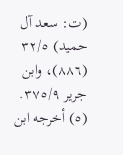(ت: سعد آل حميد) ٣٢/٥ (٨٨٦)، وابن جرير ٣٧٥/٩. (٥) أخرجه ابن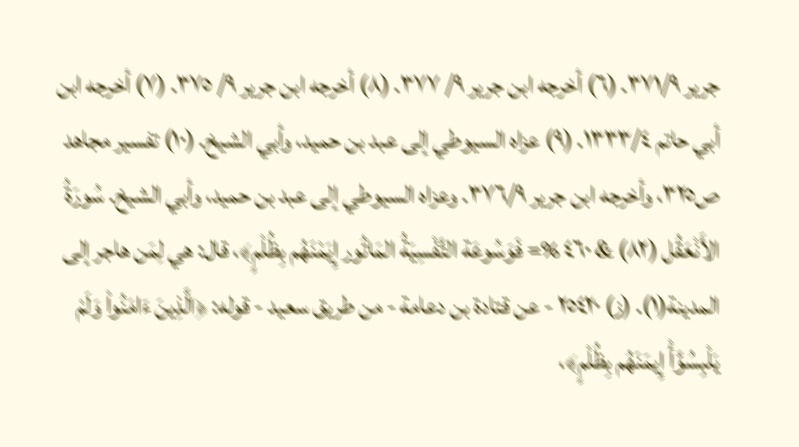جرير ٣٧١/٩. (٦) أخرجه ابن جرير ٩/ ٣٧٧. (٨) أخرجه ابن جرير ٩/ ٣٧٥. (٧) أخرجه ابن أبي حاتم ١٣٣٣/٤. (٩) عزاه السيوطي إلى عبد بن حميد، وأبي الشيخ. (١٠) تفسير مجاهد ص٣٢٥، وأخرجه ابن جرير ٣٧٦/٩. وعزاه السيوطي إلى عبد بن حميد، وأبي الشيخ. سُورَةُ الأَنْعَقُل (٨٢) & ٤٦٠ %= فَوَسُوعَة التَّفْسِيَةُ المَاتُور إِيَمْنَهُم بِظُلْمٍ﴾، قال: هي لِمَن هاجر إلى المدينة(١). (ز) ٢٥٤٢٠ - عن قتادة بن دعامة - من طريق سعيد - قوله: ﴿الَّذِينَ ءَامَنُواْ وَلَمْ يَلْبِسُوَّأْ إِيمَنَهُم بِظُلْمٍ﴾،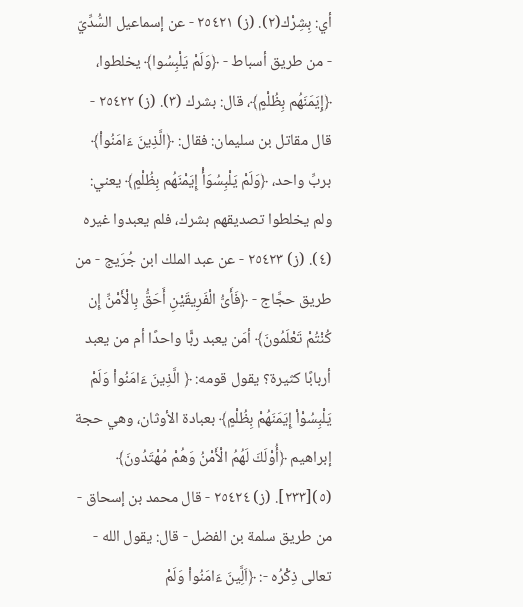أي: بِشِرْك(٢). (ز) ٢٥٤٢١ - عن إسماعيل السُّدِّيّ - من طريق أسباط - ﴿وَلَمْ يَلْبِسُوا﴾ يخلطوا، ﴿إِيَمَنَهُم بِظُلْمٍ﴾، قال: بشرك (٣). (ز) ٢٥٤٢٢ - قال مقاتل بن سليمان: فقال: ﴿الَّذِينَ ءَامَنُواْ﴾ بربِّ واحد، ﴿وَلَمْ يَلْبِسُوَأْ إِيَمْنَهُم بِظُلْمٍ﴾ يعني: ولم يخلطوا تصديقهم بشرك، فلم يعبدوا غيره (٤). (ز) ٢٥٤٢٣ - عن عبد الملك ابن جُرَيج - من طريق حجَّاج - ﴿فَأَىُّ الْفَرِيقَيْنِ أَحَقُّ بِالْأَمْنِّ إِن كُنْتُمْ تَعْلَمُونَ﴾ أمَن يعبد ربًّا واحدًا أم من يعبد أربابًا كثيرة؟ يقول قومه: ﴿ الَّذِينَ ءَامَنُواْ وَلَمْ يَلْبِسُوْاْ إِيَمَنَهُمْ بِظُلْمٍ﴾ بعبادة الأوثان، وهي حجة إبراهيم ﴿أُوْلَكَ لَهُمُ الْأَمْنُ وَهُمْ مُهْتَدُونَ﴾ (٥)[٢٣٣]. (ز) ٢٥٤٢٤ - قال محمد بن إسحاق - من طريق سلمة بن الفضل - قال: يقول الله - تعالى ذِكْرُه -: ﴿اَلَِّينَ ءَامَنُواْ وَلَمْ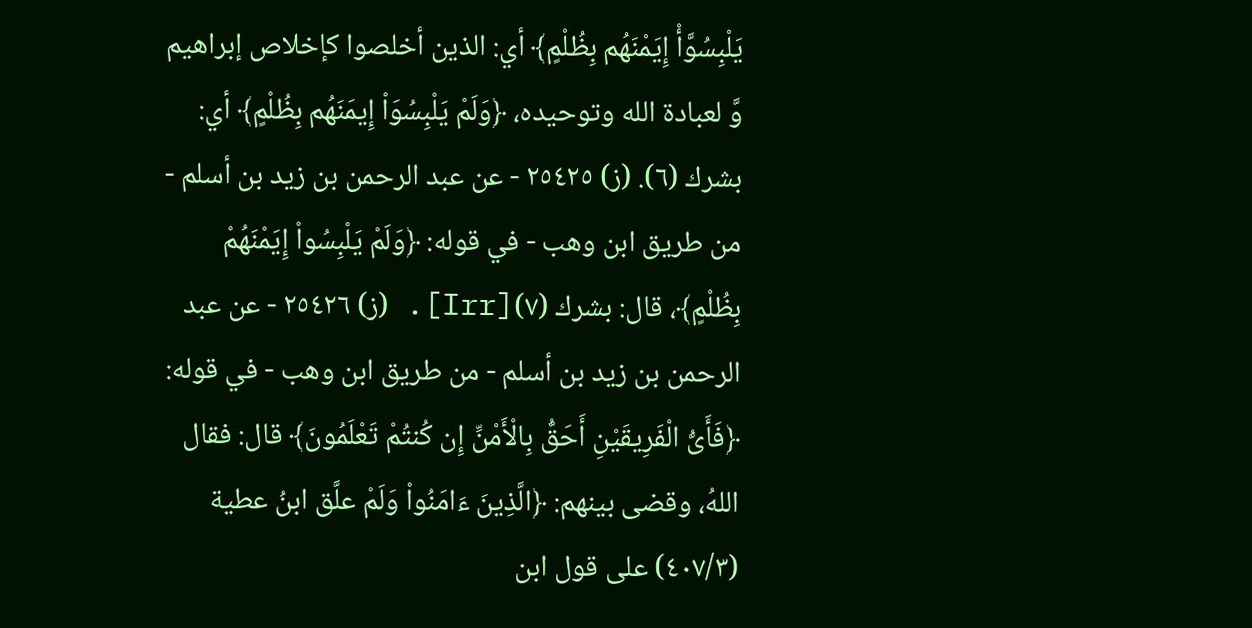يَلْبِسُوَّأْ إِيَمْنَهُم بِظُلْمٍ﴾ أي: الذين أخلصوا كإخلاص إبراهيم وَّ لعبادة الله وتوحيده، ﴿وَلَمْ يَلْبِسُوَاْ إِيمَنَهُم بِظُلْمٍ﴾ أي: بشرك (٦). (ز) ٢٥٤٢٥ - عن عبد الرحمن بن زيد بن أسلم - من طريق ابن وهب - في قوله: ﴿وَلَمْ يَلْبِسُواْ إِيَمْنَهُمْ بِظُلْمٍ﴾، قال: بشرك (٧)[Irr]. (ز) ٢٥٤٢٦ - عن عبد الرحمن بن زيد بن أسلم - من طريق ابن وهب - في قوله: ﴿فَأَىُّ الْفَرِيقَيْنِ أَحَقُّ بِالْأَمْنِّ إِن كُنتُمْ تَعْلَمُونَ﴾ قال: فقال اللهُ، وقضى بينهم: ﴿الَّذِينَ ءَامَنُواْ وَلَمْ علَّق ابنُ عطية (٤٠٧/٣) على قول ابن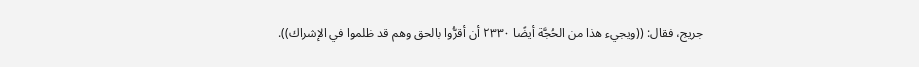جريج، فقال: ((ويجيء هذا من الحُجَّة أيضًا ٢٣٣٠ أن أقرُّوا بالحق وهم قد ظلموا في الإشراك)).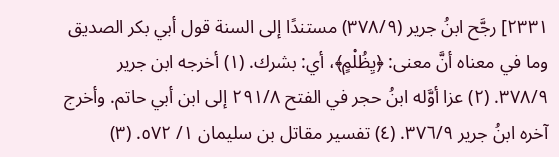٢٣٣١] رجَّح ابنُ جرير (٣٧٨/٩) مستندًا إلى السنة قول أبي بكر الصديق وما في معناه أنَّ معنى: ﴿يِظُلْمٍ﴾، أي: بشرك. (١) أخرجه ابن جرير ٣٧٨/٩. (٢) عزا أوَّله ابنُ حجر في الفتح ٢٩١/٨ إلى ابن أبي حاتم. وأخرج آخره ابنُ جرير ٣٧٦/٩. (٤) تفسير مقاتل بن سليمان ١/ ٥٧٢. (٣)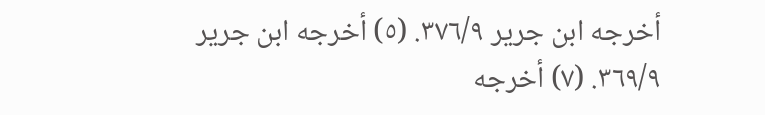أخرجه ابن جرير ٣٧٦/٩. (٥) أخرجه ابن جرير ٣٦٩/٩. (٧) أخرجه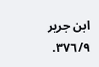ابن جرير ٣٧٦/٩.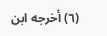(٦) أخرجه ابن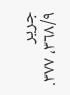جرير ٣٦٨/٩، ٣٧٧.